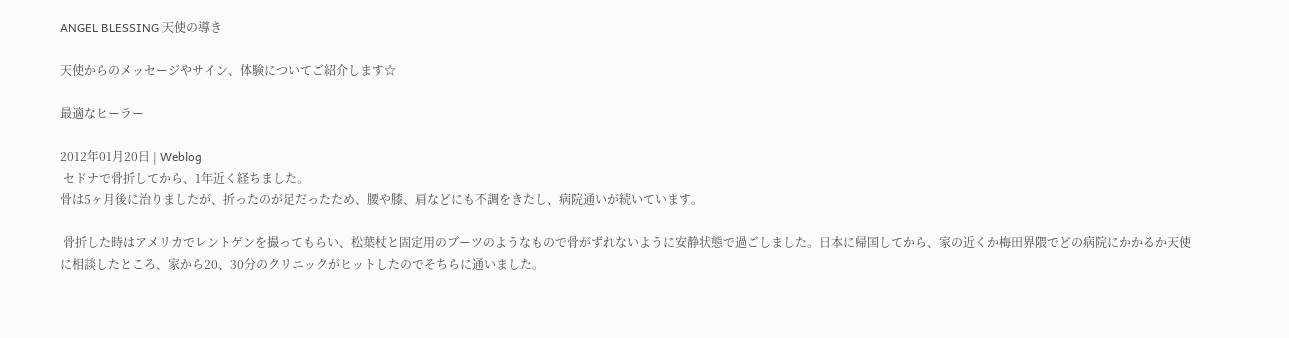ANGEL BLESSING 天使の導き

天使からのメッセージやサイン、体験についてご紹介します☆

最適なヒーラー

2012年01月20日 | Weblog
 セドナで骨折してから、1年近く経ちました。
骨は5ヶ月後に治りましたが、折ったのが足だったため、腰や膝、肩などにも不調をきたし、病院通いが続いています。

 骨折した時はアメリカでレントゲンを撮ってもらい、松葉杖と固定用のブーツのようなもので骨がずれないように安静状態で過ごしました。日本に帰国してから、家の近くか梅田界隈でどの病院にかかるか天使に相談したところ、家から20、30分のクリニックがヒットしたのでそちらに通いました。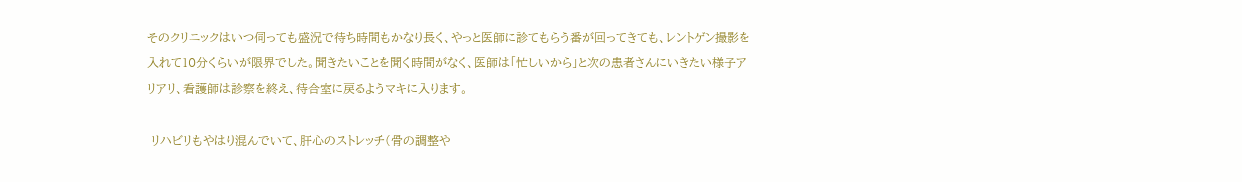そのクリニックはいつ伺っても盛況で待ち時間もかなり長く、やっと医師に診てもらう番が回ってきても、レントゲン撮影を入れて10分くらいが限界でした。聞きたいことを聞く時間がなく、医師は「忙しいから」と次の患者さんにいきたい様子アリアリ、看護師は診察を終え、待合室に戻るようマキに入ります。

 リハビリもやはり混んでいて、肝心のストレッチ(骨の調整や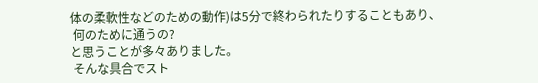体の柔軟性などのための動作)は5分で終わられたりすることもあり、
 何のために通うの?
と思うことが多々ありました。
 そんな具合でスト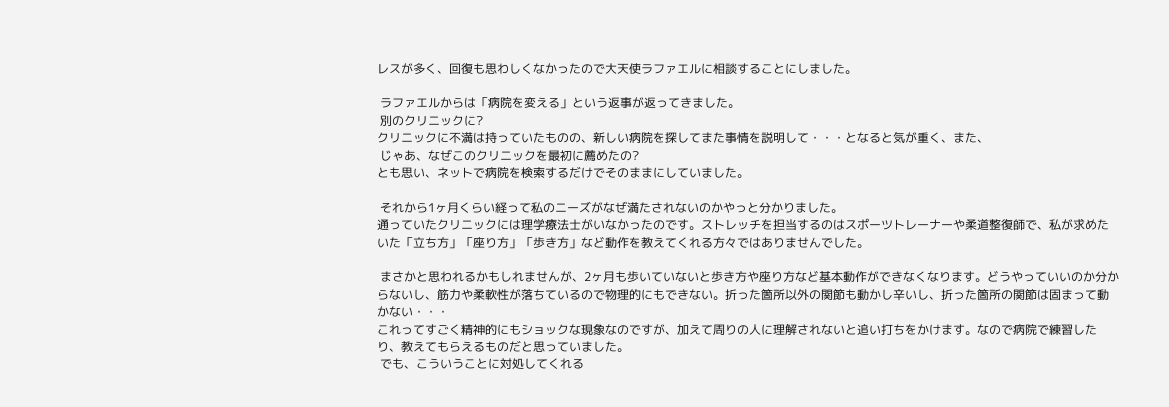レスが多く、回復も思わしくなかったので大天使ラファエルに相談することにしました。

 ラファエルからは「病院を変える」という返事が返ってきました。
 別のクリニックに?
クリニックに不満は持っていたものの、新しい病院を探してまた事情を説明して・・・となると気が重く、また、
 じゃあ、なぜこのクリニックを最初に薦めたの?
とも思い、ネットで病院を検索するだけでそのままにしていました。

 それから1ヶ月くらい経って私のニーズがなぜ満たされないのかやっと分かりました。
通っていたクリニックには理学療法士がいなかったのです。ストレッチを担当するのはスポーツトレーナーや柔道整復師で、私が求めたいた「立ち方」「座り方」「歩き方」など動作を教えてくれる方々ではありませんでした。

 まさかと思われるかもしれませんが、2ヶ月も歩いていないと歩き方や座り方など基本動作ができなくなります。どうやっていいのか分からないし、筋力や柔軟性が落ちているので物理的にもできない。折った箇所以外の関節も動かし辛いし、折った箇所の関節は固まって動かない・・・
これってすごく精神的にもショックな現象なのですが、加えて周りの人に理解されないと追い打ちをかけます。なので病院で練習したり、教えてもらえるものだと思っていました。
 でも、こういうことに対処してくれる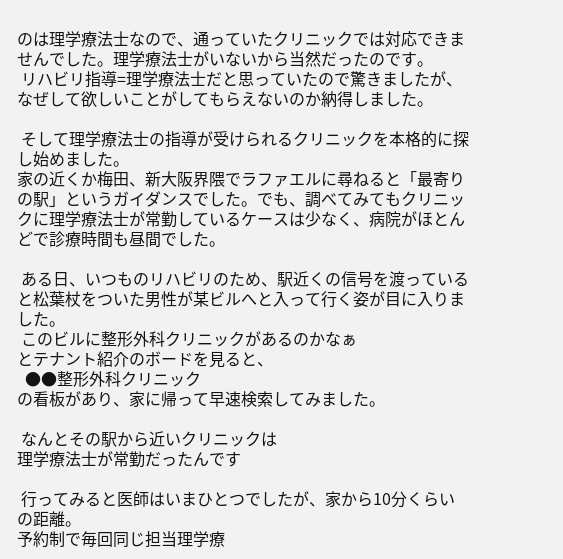のは理学療法士なので、通っていたクリニックでは対応できませんでした。理学療法士がいないから当然だったのです。
 リハビリ指導=理学療法士だと思っていたので驚きましたが、なぜして欲しいことがしてもらえないのか納得しました。

 そして理学療法士の指導が受けられるクリニックを本格的に探し始めました。
家の近くか梅田、新大阪界隈でラファエルに尋ねると「最寄りの駅」というガイダンスでした。でも、調べてみてもクリニックに理学療法士が常勤しているケースは少なく、病院がほとんどで診療時間も昼間でした。

 ある日、いつものリハビリのため、駅近くの信号を渡っていると松葉杖をついた男性が某ビルへと入って行く姿が目に入りました。
 このビルに整形外科クリニックがあるのかなぁ
とテナント紹介のボードを見ると、
  ●●整形外科クリニック
の看板があり、家に帰って早速検索してみました。

 なんとその駅から近いクリニックは
理学療法士が常勤だったんです

 行ってみると医師はいまひとつでしたが、家から10分くらいの距離。
予約制で毎回同じ担当理学療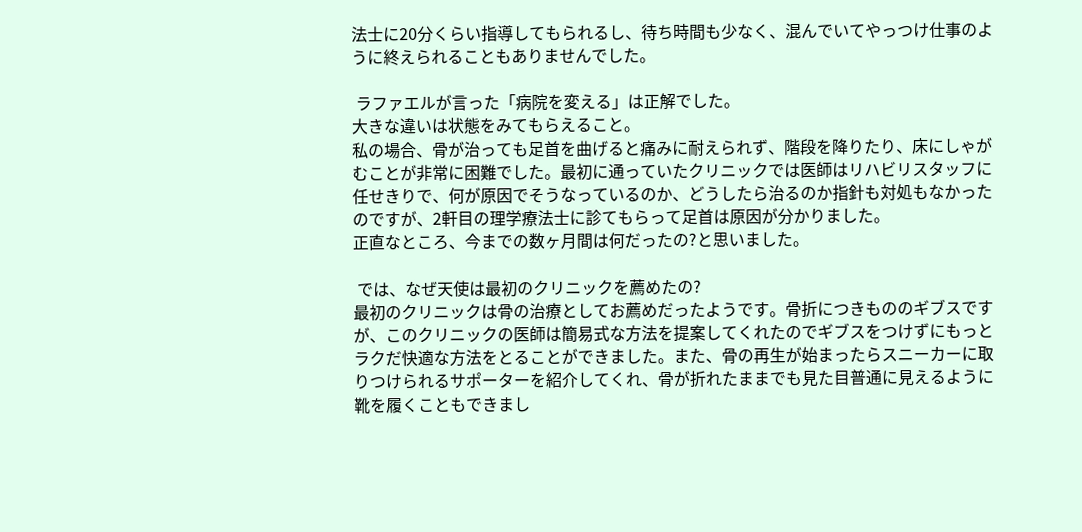法士に20分くらい指導してもられるし、待ち時間も少なく、混んでいてやっつけ仕事のように終えられることもありませんでした。

 ラファエルが言った「病院を変える」は正解でした。
大きな違いは状態をみてもらえること。
私の場合、骨が治っても足首を曲げると痛みに耐えられず、階段を降りたり、床にしゃがむことが非常に困難でした。最初に通っていたクリニックでは医師はリハビリスタッフに任せきりで、何が原因でそうなっているのか、どうしたら治るのか指針も対処もなかったのですが、2軒目の理学療法士に診てもらって足首は原因が分かりました。
正直なところ、今までの数ヶ月間は何だったの?と思いました。

 では、なぜ天使は最初のクリニックを薦めたの?
最初のクリニックは骨の治療としてお薦めだったようです。骨折につきもののギブスですが、このクリニックの医師は簡易式な方法を提案してくれたのでギブスをつけずにもっとラクだ快適な方法をとることができました。また、骨の再生が始まったらスニーカーに取りつけられるサポーターを紹介してくれ、骨が折れたままでも見た目普通に見えるように靴を履くこともできまし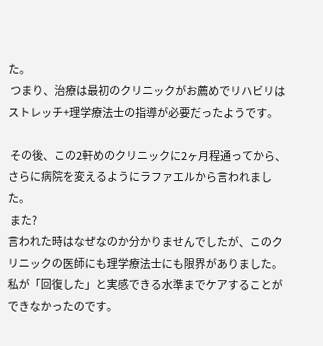た。
 つまり、治療は最初のクリニックがお薦めでリハビリはストレッチ+理学療法士の指導が必要だったようです。

 その後、この2軒めのクリニックに2ヶ月程通ってから、さらに病院を変えるようにラファエルから言われました。
 また?
言われた時はなぜなのか分かりませんでしたが、このクリニックの医師にも理学療法士にも限界がありました。私が「回復した」と実感できる水準までケアすることができなかったのです。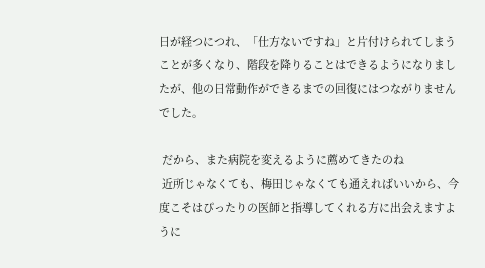日が経つにつれ、「仕方ないですね」と片付けられてしまうことが多くなり、階段を降りることはできるようになりましたが、他の日常動作ができるまでの回復にはつながりませんでした。

 だから、また病院を変えるように薦めてきたのね
 近所じゃなくても、梅田じゃなくても通えればいいから、今度こそはぴったりの医師と指導してくれる方に出会えますように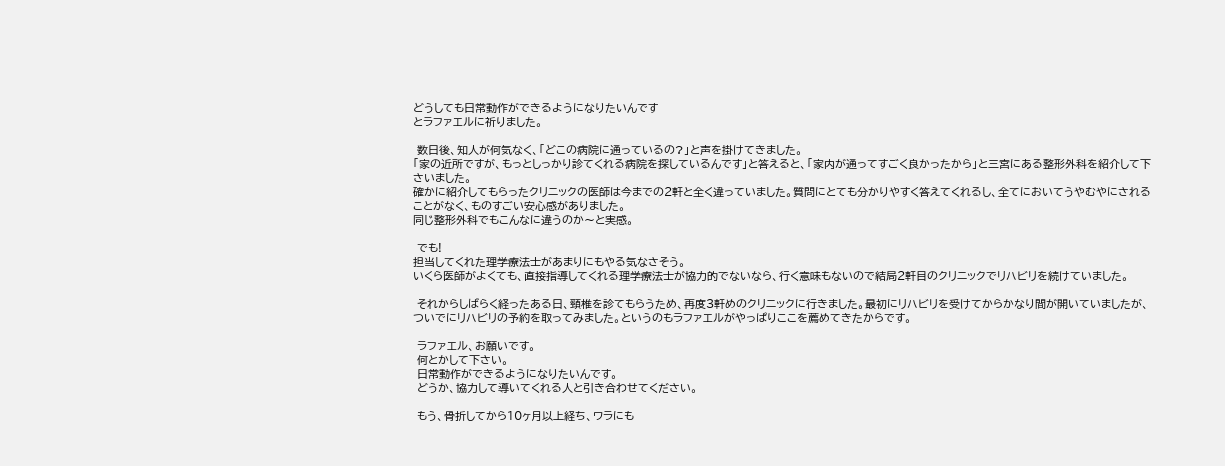どうしても日常動作ができるようになりたいんです
とラファエルに祈りました。

 数日後、知人が何気なく、「どこの病院に通っているの?」と声を掛けてきました。
「家の近所ですが、もっとしっかり診てくれる病院を探しているんです」と答えると、「家内が通ってすごく良かったから」と三宮にある整形外科を紹介して下さいました。
確かに紹介してもらったクリニックの医師は今までの2軒と全く違っていました。質問にとても分かりやすく答えてくれるし、全てにおいてうやむやにされることがなく、ものすごい安心感がありました。
同じ整形外科でもこんなに違うのか〜と実感。

 でも!
担当してくれた理学療法士があまりにもやる気なさそう。
いくら医師がよくても、直接指導してくれる理学療法士が協力的でないなら、行く意味もないので結局2軒目のクリニックでリハビリを続けていました。

 それからしばらく経ったある日、頸椎を診てもらうため、再度3軒めのクリニックに行きました。最初にリハビリを受けてからかなり間が開いていましたが、ついでにリハビリの予約を取ってみました。というのもラファエルがやっぱりここを薦めてきたからです。

 ラファエル、お願いです。
 何とかして下さい。
 日常動作ができるようになりたいんです。
 どうか、協力して導いてくれる人と引き合わせてください。

 もう、骨折してから10ヶ月以上経ち、ワラにも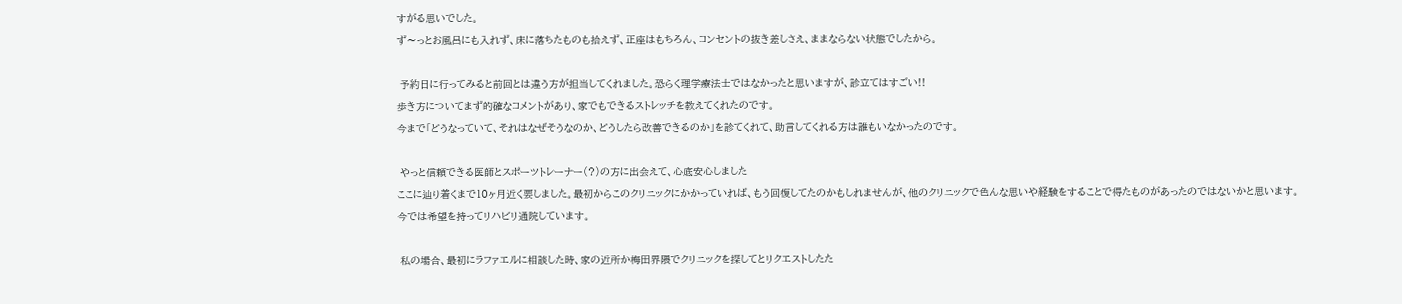すがる思いでした。
ず〜っとお風呂にも入れず、床に落ちたものも拾えず、正座はもちろん、コンセントの抜き差しさえ、ままならない状態でしたから。

 予約日に行ってみると前回とは違う方が担当してくれました。恐らく理学療法士ではなかったと思いますが、診立てはすごい!!
歩き方についてまず的確なコメントがあり、家でもできるストレッチを教えてくれたのです。
今まで「どうなっていて、それはなぜそうなのか、どうしたら改善できるのか」を診てくれて、助言してくれる方は誰もいなかったのです。

 やっと信頼できる医師とスポーツトレーナー(?)の方に出会えて、心底安心しました
ここに辿り着くまで10ヶ月近く要しました。最初からこのクリニックにかかっていれば、もう回復してたのかもしれませんが、他のクリニックで色んな思いや経験をすることで得たものがあったのではないかと思います。
今では希望を持ってリハビリ通院しています。

 私の場合、最初にラファエルに相談した時、家の近所か梅田界隈でクリニックを探してとリクエストしたた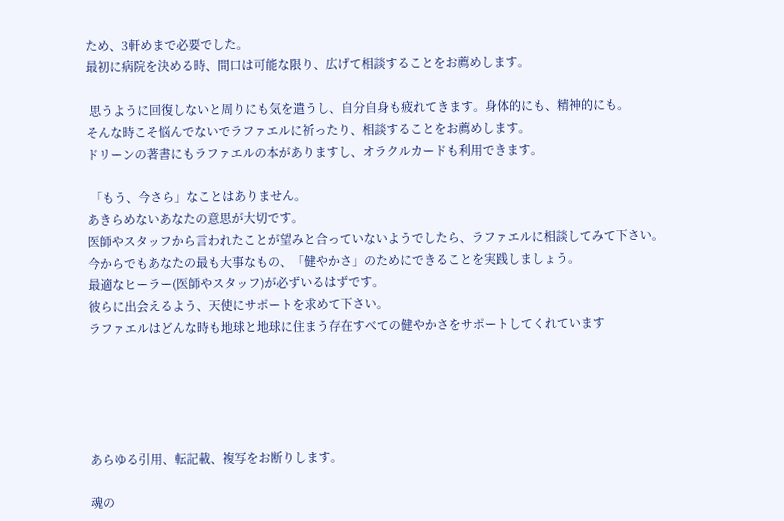ため、3軒めまで必要でした。
最初に病院を決める時、間口は可能な限り、広げて相談することをお薦めします。

 思うように回復しないと周りにも気を遣うし、自分自身も疲れてきます。身体的にも、精神的にも。
そんな時こそ悩んでないでラファエルに祈ったり、相談することをお薦めします。
ドリーンの著書にもラファエルの本がありますし、オラクルカードも利用できます。

 「もう、今さら」なことはありません。
あきらめないあなたの意思が大切です。
医師やスタッフから言われたことが望みと合っていないようでしたら、ラファエルに相談してみて下さい。
今からでもあなたの最も大事なもの、「健やかさ」のためにできることを実践しましょう。
最適なヒーラー(医師やスタッフ)が必ずいるはずです。
彼らに出会えるよう、天使にサポートを求めて下さい。
ラファエルはどんな時も地球と地球に住まう存在すべての健やかさをサポートしてくれています





あらゆる引用、転記載、複写をお断りします。

魂の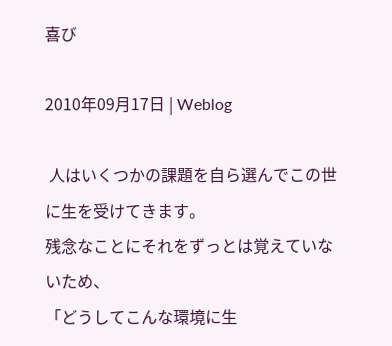喜び

2010年09月17日 | Weblog

 人はいくつかの課題を自ら選んでこの世に生を受けてきます。
残念なことにそれをずっとは覚えていないため、
「どうしてこんな環境に生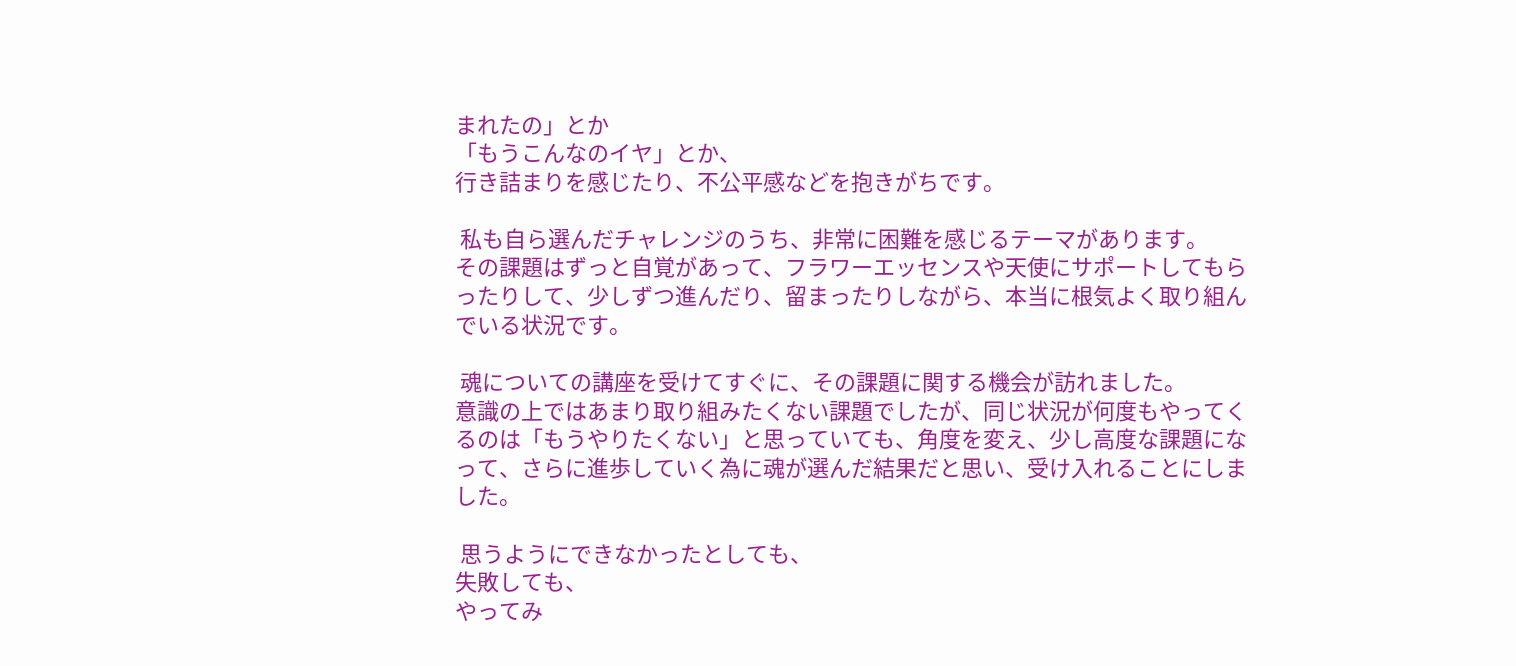まれたの」とか
「もうこんなのイヤ」とか、
行き詰まりを感じたり、不公平感などを抱きがちです。

 私も自ら選んだチャレンジのうち、非常に困難を感じるテーマがあります。
その課題はずっと自覚があって、フラワーエッセンスや天使にサポートしてもらったりして、少しずつ進んだり、留まったりしながら、本当に根気よく取り組んでいる状況です。

 魂についての講座を受けてすぐに、その課題に関する機会が訪れました。
意識の上ではあまり取り組みたくない課題でしたが、同じ状況が何度もやってくるのは「もうやりたくない」と思っていても、角度を変え、少し高度な課題になって、さらに進歩していく為に魂が選んだ結果だと思い、受け入れることにしました。

 思うようにできなかったとしても、
失敗しても、
やってみ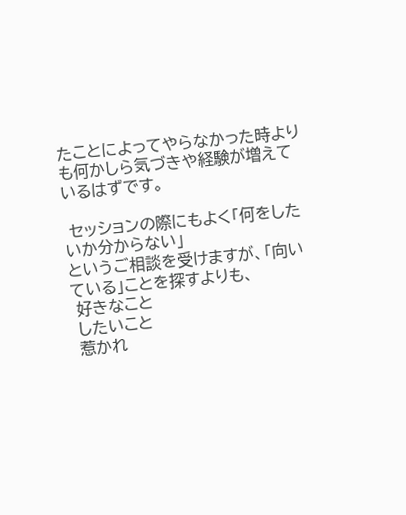たことによってやらなかった時よりも何かしら気づきや経験が増えているはずです。

 セッションの際にもよく「何をしたいか分からない」
というご相談を受けますが、「向いている」ことを探すよりも、
 好きなこと
 したいこと
 惹かれ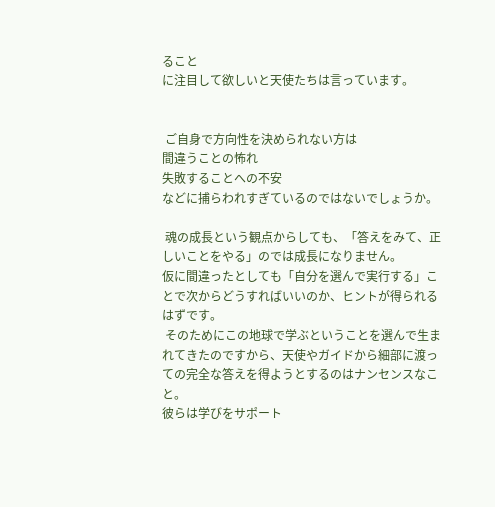ること
に注目して欲しいと天使たちは言っています。


 ご自身で方向性を決められない方は
間違うことの怖れ
失敗することへの不安
などに捕らわれすぎているのではないでしょうか。

 魂の成長という観点からしても、「答えをみて、正しいことをやる」のでは成長になりません。
仮に間違ったとしても「自分を選んで実行する」ことで次からどうすればいいのか、ヒントが得られるはずです。
 そのためにこの地球で学ぶということを選んで生まれてきたのですから、天使やガイドから細部に渡っての完全な答えを得ようとするのはナンセンスなこと。
彼らは学びをサポート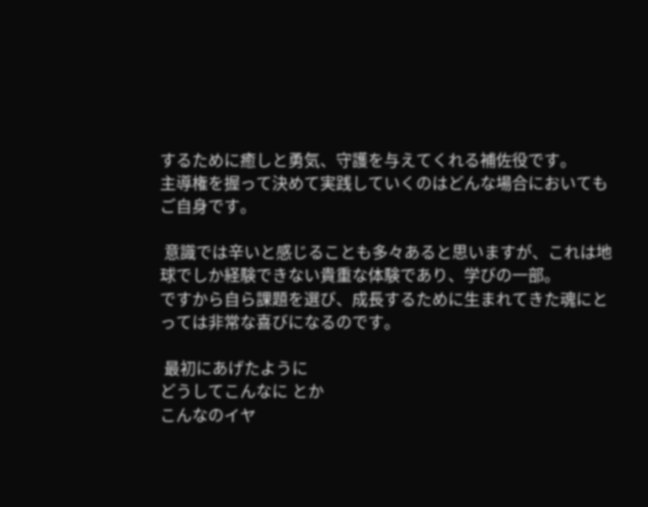するために癒しと勇気、守護を与えてくれる補佐役です。
主導権を握って決めて実践していくのはどんな場合においてもご自身です。

 意識では辛いと感じることも多々あると思いますが、これは地球でしか経験できない貴重な体験であり、学びの一部。
ですから自ら課題を選び、成長するために生まれてきた魂にとっては非常な喜びになるのです。

 最初にあげたように
どうしてこんなに とか
こんなのイヤ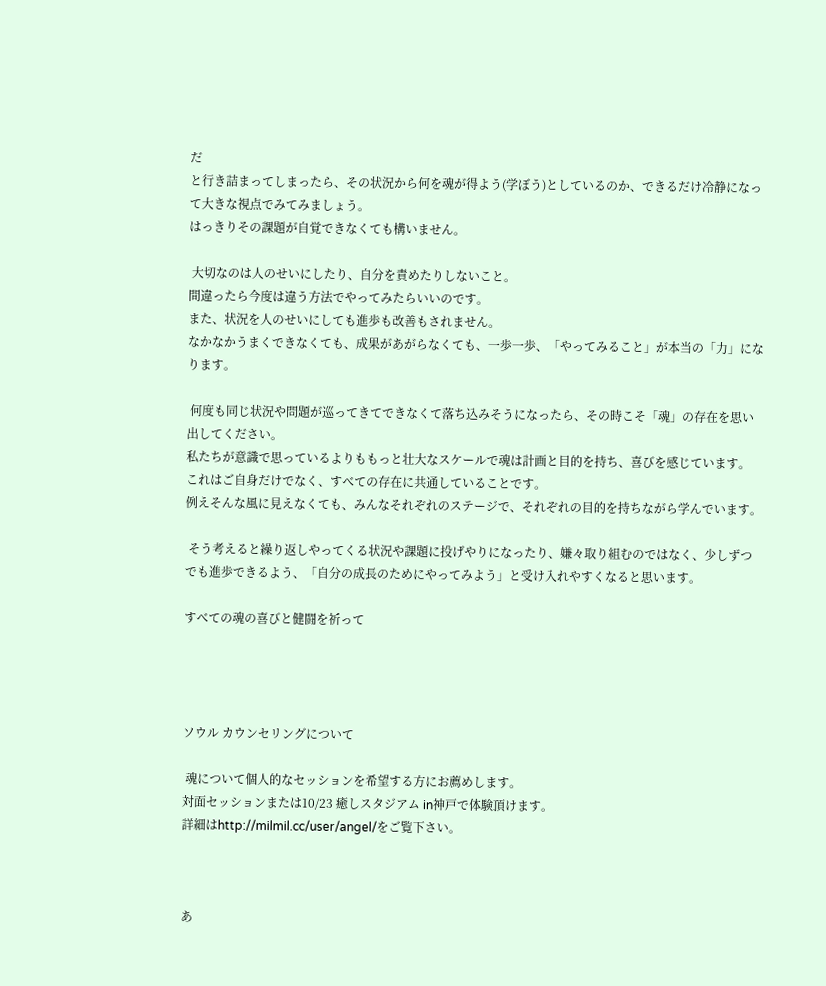だ
と行き詰まってしまったら、その状況から何を魂が得よう(学ぼう)としているのか、できるだけ冷静になって大きな視点でみてみましょう。
はっきりその課題が自覚できなくても構いません。

 大切なのは人のせいにしたり、自分を責めたりしないこと。
間違ったら今度は違う方法でやってみたらいいのです。
また、状況を人のせいにしても進歩も改善もされません。
なかなかうまくできなくても、成果があがらなくても、一歩一歩、「やってみること」が本当の「力」になります。

 何度も同じ状況や問題が巡ってきてできなくて落ち込みそうになったら、その時こそ「魂」の存在を思い出してください。
私たちが意識で思っているよりももっと壮大なスケールで魂は計画と目的を持ち、喜びを感じています。
これはご自身だけでなく、すべての存在に共通していることです。
例えそんな風に見えなくても、みんなそれぞれのステージで、それぞれの目的を持ちながら学んでいます。

 そう考えると繰り返しやってくる状況や課題に投げやりになったり、嫌々取り組むのではなく、少しずつでも進歩できるよう、「自分の成長のためにやってみよう」と受け入れやすくなると思います。

すべての魂の喜びと健闘を祈って




ソウル カウンセリングについて

 魂について個人的なセッションを希望する方にお薦めします。
対面セッションまたは10/23 癒しスタジアム in神戸で体験頂けます。
詳細はhttp://milmil.cc/user/angel/をご覧下さい。



あ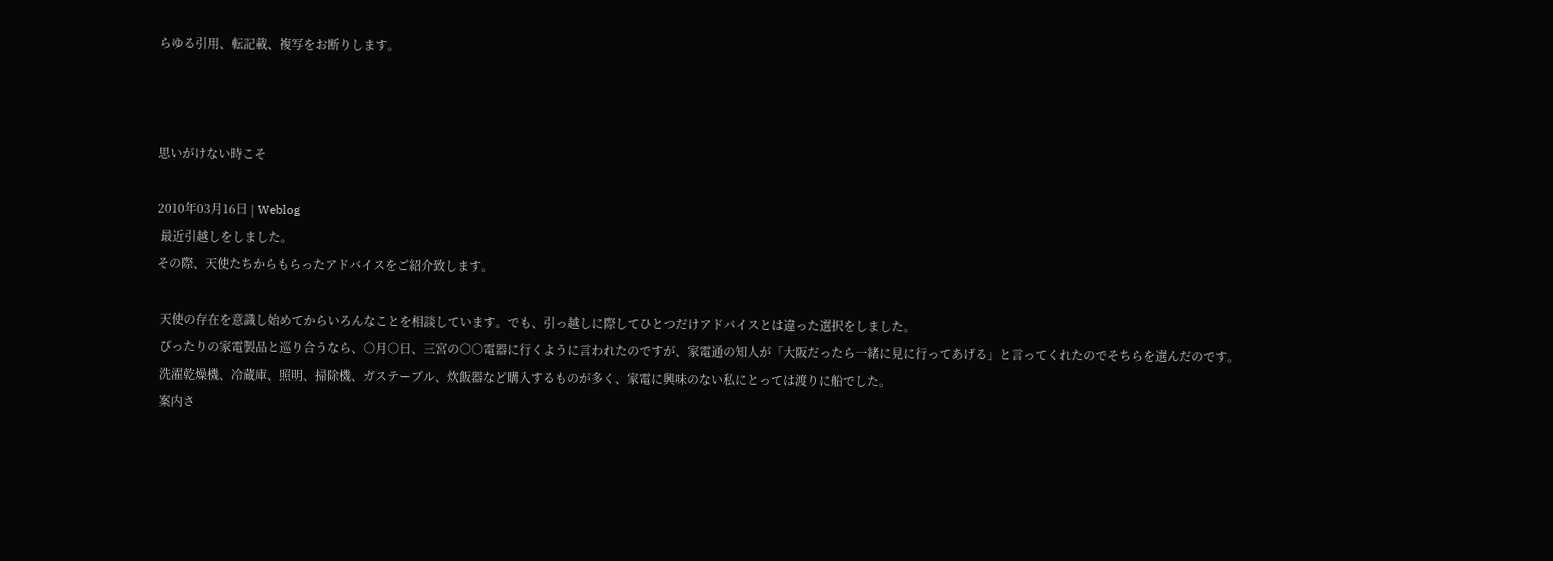らゆる引用、転記載、複写をお断りします。



思いがけない時こそ

2010年03月16日 | Weblog
 最近引越しをしました。
その際、天使たちからもらったアドバイスをご紹介致します。

 天使の存在を意識し始めてからいろんなことを相談しています。でも、引っ越しに際してひとつだけアドバイスとは違った選択をしました。
 ぴったりの家電製品と巡り合うなら、○月○日、三宮の○○電器に行くように言われたのですが、家電通の知人が「大阪だったら一緒に見に行ってあげる」と言ってくれたのでそちらを選んだのです。
 洗濯乾燥機、冷蔵庫、照明、掃除機、ガステーブル、炊飯器など購入するものが多く、家電に興味のない私にとっては渡りに船でした。
 案内さ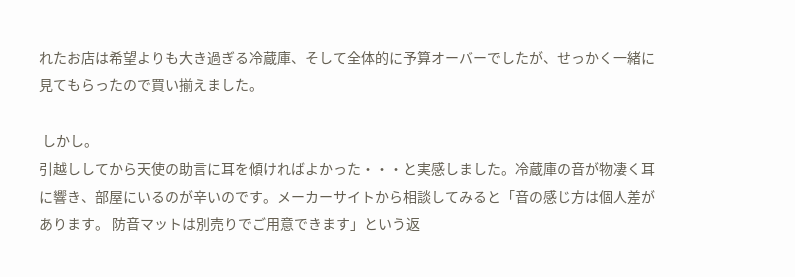れたお店は希望よりも大き過ぎる冷蔵庫、そして全体的に予算オーバーでしたが、せっかく一緒に見てもらったので買い揃えました。

 しかし。
引越ししてから天使の助言に耳を傾ければよかった・・・と実感しました。冷蔵庫の音が物凄く耳に響き、部屋にいるのが辛いのです。メーカーサイトから相談してみると「音の感じ方は個人差があります。 防音マットは別売りでご用意できます」という返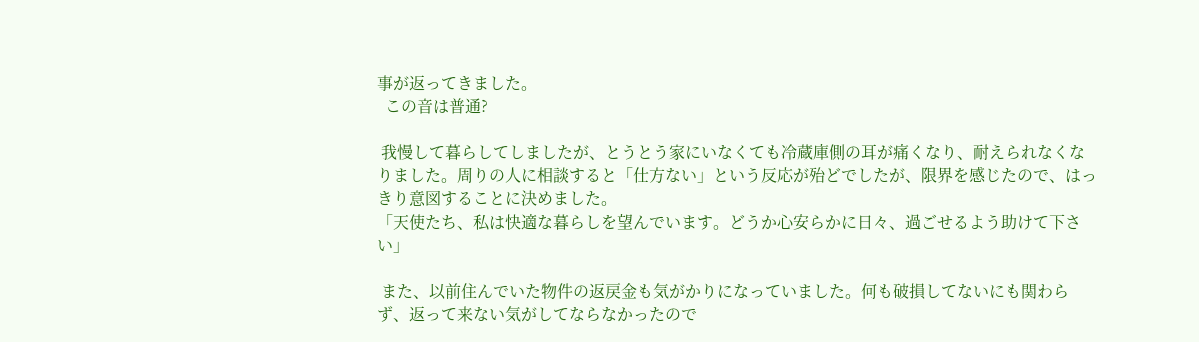事が返ってきました。
  この音は普通?

 我慢して暮らしてしましたが、とうとう家にいなくても冷蔵庫側の耳が痛くなり、耐えられなくなりました。周りの人に相談すると「仕方ない」という反応が殆どでしたが、限界を感じたので、はっきり意図することに決めました。
「天使たち、私は快適な暮らしを望んでいます。どうか心安らかに日々、過ごせるよう助けて下さい」

 また、以前住んでいた物件の返戻金も気がかりになっていました。何も破損してないにも関わらず、返って来ない気がしてならなかったので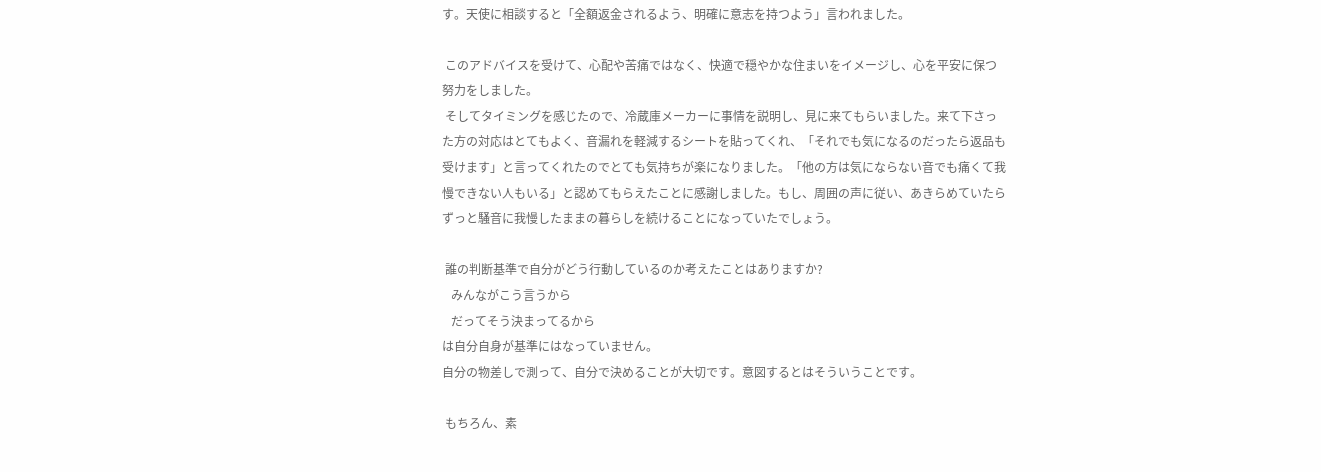す。天使に相談すると「全額返金されるよう、明確に意志を持つよう」言われました。

 このアドバイスを受けて、心配や苦痛ではなく、快適で穏やかな住まいをイメージし、心を平安に保つ努力をしました。
 そしてタイミングを感じたので、冷蔵庫メーカーに事情を説明し、見に来てもらいました。来て下さった方の対応はとてもよく、音漏れを軽減するシートを貼ってくれ、「それでも気になるのだったら返品も受けます」と言ってくれたのでとても気持ちが楽になりました。「他の方は気にならない音でも痛くて我慢できない人もいる」と認めてもらえたことに感謝しました。もし、周囲の声に従い、あきらめていたらずっと騒音に我慢したままの暮らしを続けることになっていたでしょう。

 誰の判断基準で自分がどう行動しているのか考えたことはありますか?
   みんながこう言うから
   だってそう決まってるから
は自分自身が基準にはなっていません。
自分の物差しで測って、自分で決めることが大切です。意図するとはそういうことです。

 もちろん、素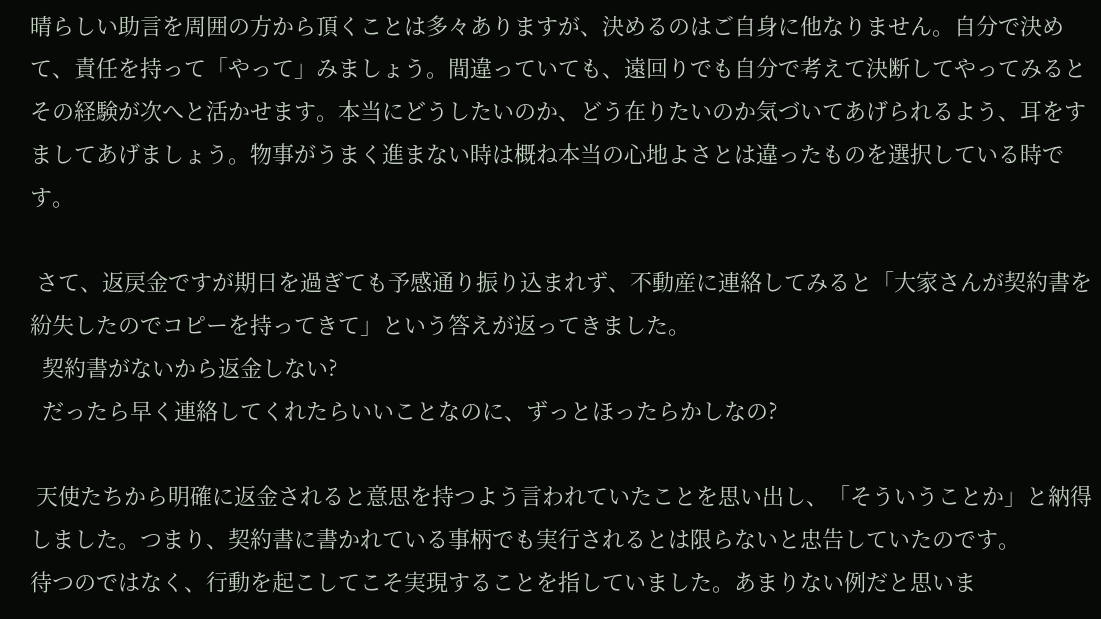晴らしい助言を周囲の方から頂くことは多々ありますが、決めるのはご自身に他なりません。自分で決めて、責任を持って「やって」みましょう。間違っていても、遠回りでも自分で考えて決断してやってみるとその経験が次へと活かせます。本当にどうしたいのか、どう在りたいのか気づいてあげられるよう、耳をすましてあげましょう。物事がうまく進まない時は概ね本当の心地よさとは違ったものを選択している時です。

 さて、返戻金ですが期日を過ぎても予感通り振り込まれず、不動産に連絡してみると「大家さんが契約書を紛失したのでコピーを持ってきて」という答えが返ってきました。
  契約書がないから返金しない?
  だったら早く連絡してくれたらいいことなのに、ずっとほったらかしなの?

 天使たちから明確に返金されると意思を持つよう言われていたことを思い出し、「そういうことか」と納得しました。つまり、契約書に書かれている事柄でも実行されるとは限らないと忠告していたのです。
待つのではなく、行動を起こしてこそ実現することを指していました。あまりない例だと思いま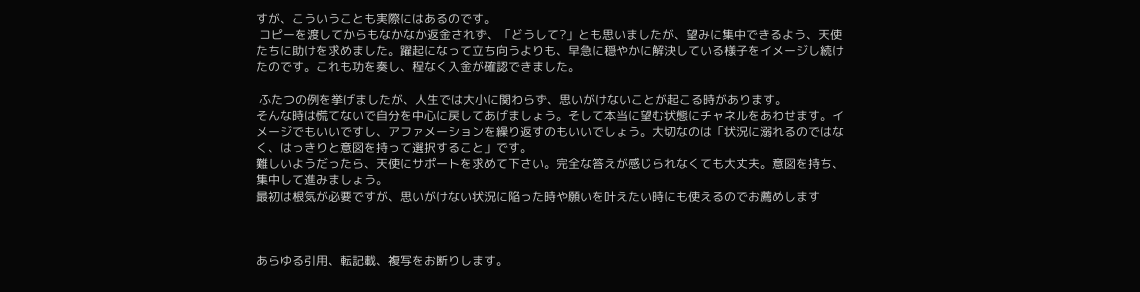すが、こういうことも実際にはあるのです。
 コピーを渡してからもなかなか返金されず、「どうして?」とも思いましたが、望みに集中できるよう、天使たちに助けを求めました。躍起になって立ち向うよりも、早急に穏やかに解決している様子をイメージし続けたのです。これも功を奏し、程なく入金が確認できました。

 ふたつの例を挙げましたが、人生では大小に関わらず、思いがけないことが起こる時があります。
そんな時は慌てないで自分を中心に戻してあげましょう。そして本当に望む状態にチャネルをあわせます。イメージでもいいですし、アファメーションを繰り返すのもいいでしょう。大切なのは「状況に溺れるのではなく、はっきりと意図を持って選択すること」です。
難しいようだったら、天使にサポートを求めて下さい。完全な答えが感じられなくても大丈夫。意図を持ち、集中して進みましょう。
最初は根気が必要ですが、思いがけない状況に陥った時や願いを叶えたい時にも使えるのでお薦めします



あらゆる引用、転記載、複写をお断りします。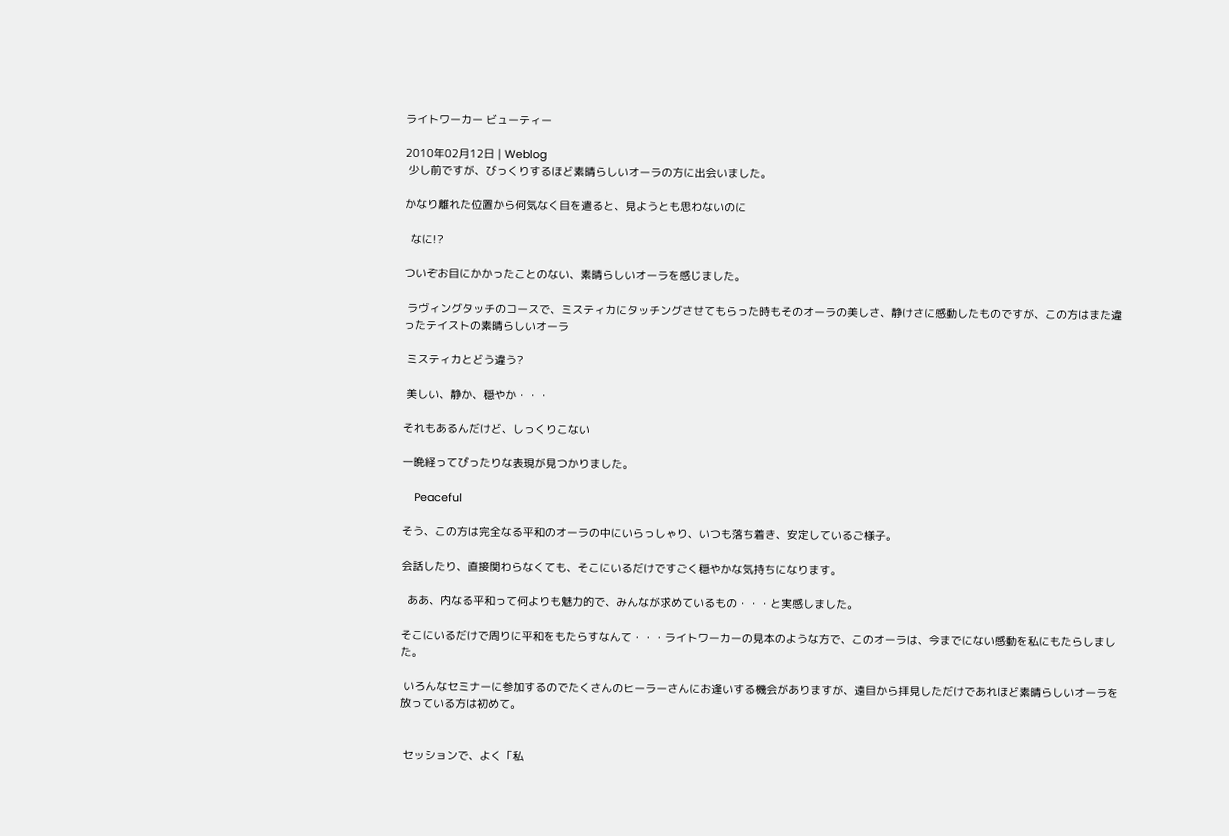ライトワーカー ビューティー

2010年02月12日 | Weblog
 少し前ですが、びっくりするほど素晴らしいオーラの方に出会いました。

かなり離れた位置から何気なく目を遣ると、見ようとも思わないのに

  なに!?

ついぞお目にかかったことのない、素晴らしいオーラを感じました。

 ラヴィングタッチのコースで、ミスティカにタッチングさせてもらった時もそのオーラの美しさ、静けさに感動したものですが、この方はまた違ったテイストの素晴らしいオーラ

 ミスティカとどう違う?

 美しい、静か、穏やか・・・

それもあるんだけど、しっくりこない

一晩経ってぴったりな表現が見つかりました。

    Peaceful

そう、この方は完全なる平和のオーラの中にいらっしゃり、いつも落ち着き、安定しているご様子。

会話したり、直接関わらなくても、そこにいるだけですごく穏やかな気持ちになります。

  ああ、内なる平和って何よりも魅力的で、みんなが求めているもの・・・と実感しました。

そこにいるだけで周りに平和をもたらすなんて・・・ライトワーカーの見本のような方で、このオーラは、今までにない感動を私にもたらしました。

 いろんなセミナーに参加するのでたくさんのヒーラーさんにお逢いする機会がありますが、遠目から拝見しただけであれほど素晴らしいオーラを放っている方は初めて。


 セッションで、よく「私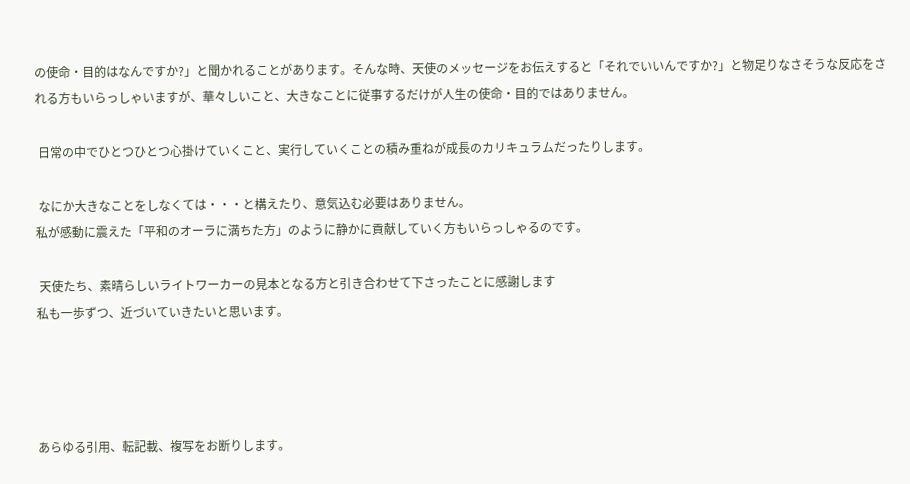の使命・目的はなんですか?」と聞かれることがあります。そんな時、天使のメッセージをお伝えすると「それでいいんですか?」と物足りなさそうな反応をされる方もいらっしゃいますが、華々しいこと、大きなことに従事するだけが人生の使命・目的ではありません。

 日常の中でひとつひとつ心掛けていくこと、実行していくことの積み重ねが成長のカリキュラムだったりします。

 なにか大きなことをしなくては・・・と構えたり、意気込む必要はありません。
私が感動に震えた「平和のオーラに満ちた方」のように静かに貢献していく方もいらっしゃるのです。

 天使たち、素晴らしいライトワーカーの見本となる方と引き合わせて下さったことに感謝します
私も一歩ずつ、近づいていきたいと思います。




あらゆる引用、転記載、複写をお断りします。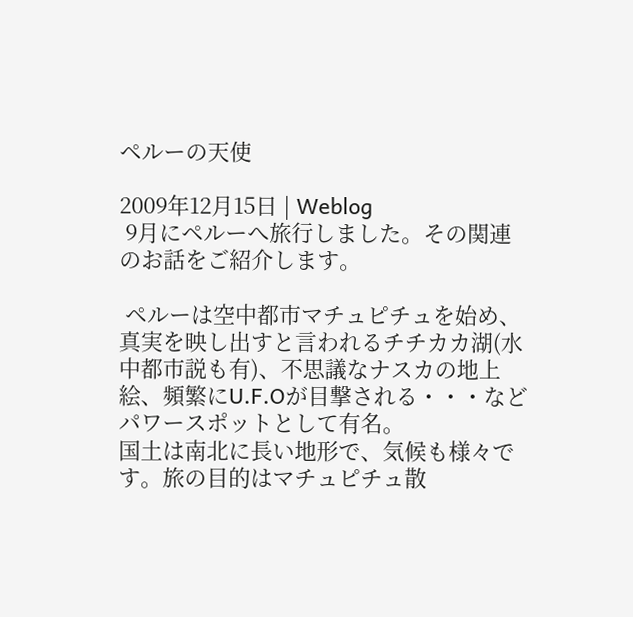ペルーの天使

2009年12月15日 | Weblog
 9月にペルーへ旅行しました。その関連のお話をご紹介します。

 ペルーは空中都市マチュピチュを始め、真実を映し出すと言われるチチカカ湖(水中都市説も有)、不思議なナスカの地上絵、頻繁にU.F.Oが目撃される・・・などパワースポットとして有名。
国土は南北に長い地形で、気候も様々です。旅の目的はマチュピチュ散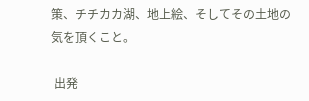策、チチカカ湖、地上絵、そしてその土地の気を頂くこと。

 出発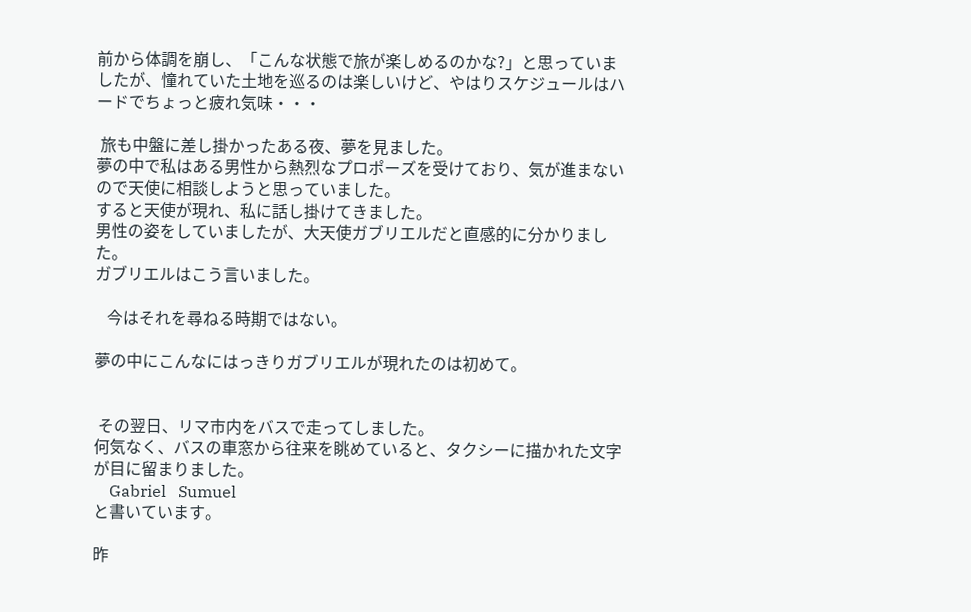前から体調を崩し、「こんな状態で旅が楽しめるのかな?」と思っていましたが、憧れていた土地を巡るのは楽しいけど、やはりスケジュールはハードでちょっと疲れ気味・・・

 旅も中盤に差し掛かったある夜、夢を見ました。
夢の中で私はある男性から熱烈なプロポーズを受けており、気が進まないので天使に相談しようと思っていました。
すると天使が現れ、私に話し掛けてきました。
男性の姿をしていましたが、大天使ガブリエルだと直感的に分かりました。
ガブリエルはこう言いました。

   今はそれを尋ねる時期ではない。

夢の中にこんなにはっきりガブリエルが現れたのは初めて。


 その翌日、リマ市内をバスで走ってしました。
何気なく、バスの車窓から往来を眺めていると、タクシーに描かれた文字が目に留まりました。
    Gabriel   Sumuel
と書いています。

昨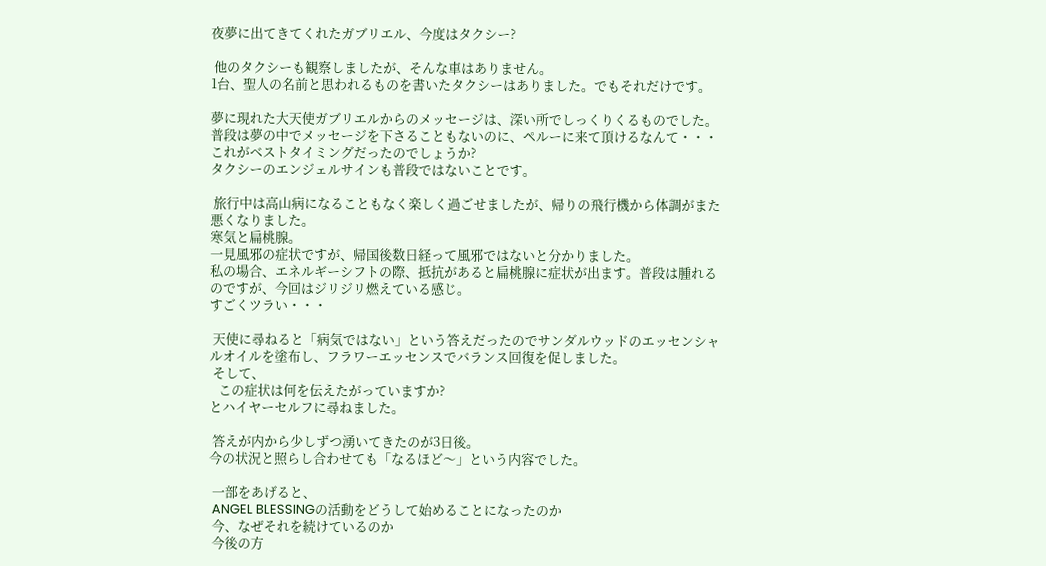夜夢に出てきてくれたガブリエル、今度はタクシー?

 他のタクシーも観察しましたが、そんな車はありません。
1台、聖人の名前と思われるものを書いたタクシーはありました。でもそれだけです。

夢に現れた大天使ガブリエルからのメッセージは、深い所でしっくりくるものでした。普段は夢の中でメッセージを下さることもないのに、ペルーに来て頂けるなんて・・・
これがベストタイミングだったのでしょうか?
タクシーのエンジェルサインも普段ではないことです。

 旅行中は高山病になることもなく楽しく過ごせましたが、帰りの飛行機から体調がまた悪くなりました。
寒気と扁桃腺。
一見風邪の症状ですが、帰国後数日経って風邪ではないと分かりました。
私の場合、エネルギーシフトの際、抵抗があると扁桃腺に症状が出ます。普段は腫れるのですが、今回はジリジリ燃えている感じ。
すごくツラい・・・

 天使に尋ねると「病気ではない」という答えだったのでサンダルウッドのエッセンシャルオイルを塗布し、フラワーエッセンスでバランス回復を促しました。
 そして、
   この症状は何を伝えたがっていますか?
とハイヤーセルフに尋ねました。

 答えが内から少しずつ湧いてきたのが3日後。
今の状況と照らし合わせても「なるほど〜」という内容でした。

 一部をあげると、
 ANGEL BLESSINGの活動をどうして始めることになったのか
 今、なぜそれを続けているのか
 今後の方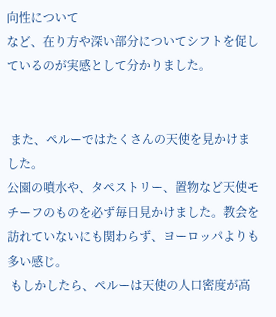向性について
など、在り方や深い部分についてシフトを促しているのが実感として分かりました。


 また、ペルーではたくさんの天使を見かけました。
公園の噴水や、タペストリー、置物など天使モチーフのものを必ず毎日見かけました。教会を訪れていないにも関わらず、ヨーロッパよりも多い感じ。
 もしかしたら、ペルーは天使の人口密度が高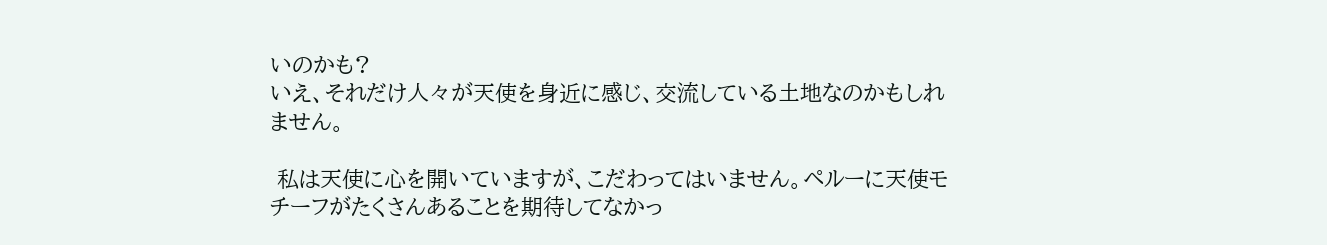いのかも?
いえ、それだけ人々が天使を身近に感じ、交流している土地なのかもしれません。

 私は天使に心を開いていますが、こだわってはいません。ペルーに天使モチーフがたくさんあることを期待してなかっ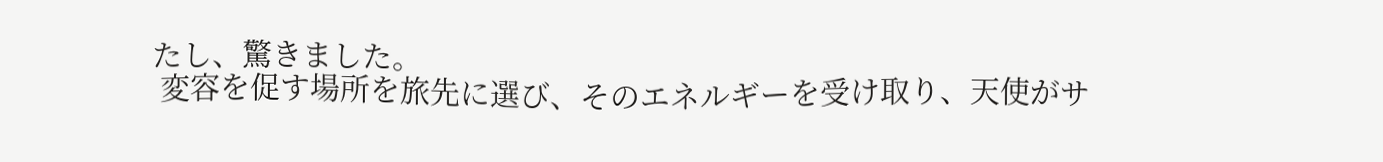たし、驚きました。
 変容を促す場所を旅先に選び、そのエネルギーを受け取り、天使がサ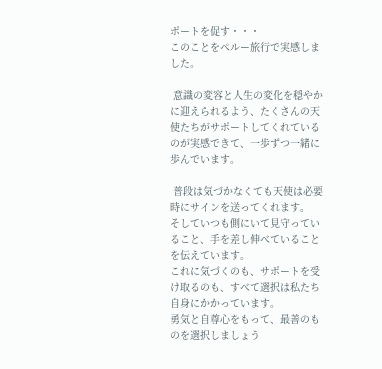ポートを促す・・・
このことをペルー旅行で実感しました。

 意識の変容と人生の変化を穏やかに迎えられるよう、たくさんの天使たちがサポートしてくれているのが実感できて、一歩ずつ一緒に歩んでいます。

 普段は気づかなくても天使は必要時にサインを送ってくれます。
そしていつも側にいて見守っていること、手を差し伸べていることを伝えています。
これに気づくのも、サポートを受け取るのも、すべて選択は私たち自身にかかっています。
勇気と自尊心をもって、最善のものを選択しましょう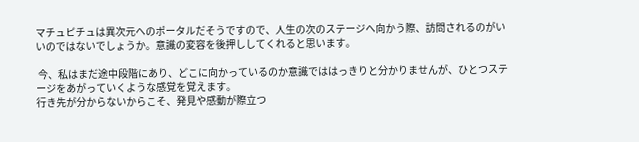マチュピチュは異次元へのポータルだそうですので、人生の次のステージへ向かう際、訪問されるのがいいのではないでしょうか。意識の変容を後押ししてくれると思います。

 今、私はまだ途中段階にあり、どこに向かっているのか意識でははっきりと分かりませんが、ひとつステージをあがっていくような感覚を覚えます。
行き先が分からないからこそ、発見や感動が際立つ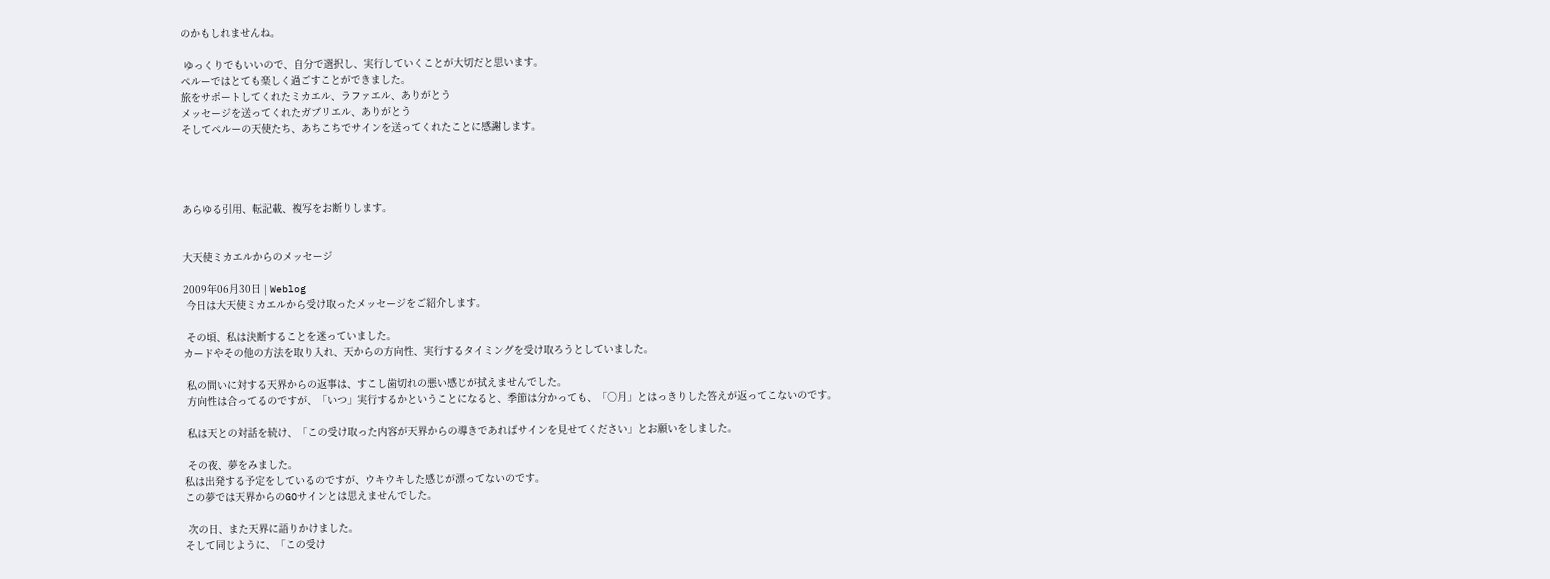のかもしれませんね。

 ゆっくりでもいいので、自分で選択し、実行していくことが大切だと思います。
ペルーではとても楽しく過ごすことができました。
旅をサポートしてくれたミカエル、ラファエル、ありがとう
メッセージを送ってくれたガブリエル、ありがとう
そしてペルーの天使たち、あちこちでサインを送ってくれたことに感謝します。




あらゆる引用、転記載、複写をお断りします。


大天使ミカエルからのメッセージ

2009年06月30日 | Weblog
 今日は大天使ミカエルから受け取ったメッセージをご紹介します。

 その頃、私は決断することを迷っていました。
カードやその他の方法を取り入れ、天からの方向性、実行するタイミングを受け取ろうとしていました。

 私の問いに対する天界からの返事は、すこし歯切れの悪い感じが拭えませんでした。
 方向性は合ってるのですが、「いつ」実行するかということになると、季節は分かっても、「○月」とはっきりした答えが返ってこないのです。

 私は天との対話を続け、「この受け取った内容が天界からの導きであればサインを見せてください」とお願いをしました。

 その夜、夢をみました。
私は出発する予定をしているのですが、ウキウキした感じが漂ってないのです。
この夢では天界からのGOサインとは思えませんでした。

 次の日、また天界に語りかけました。
そして同じように、「この受け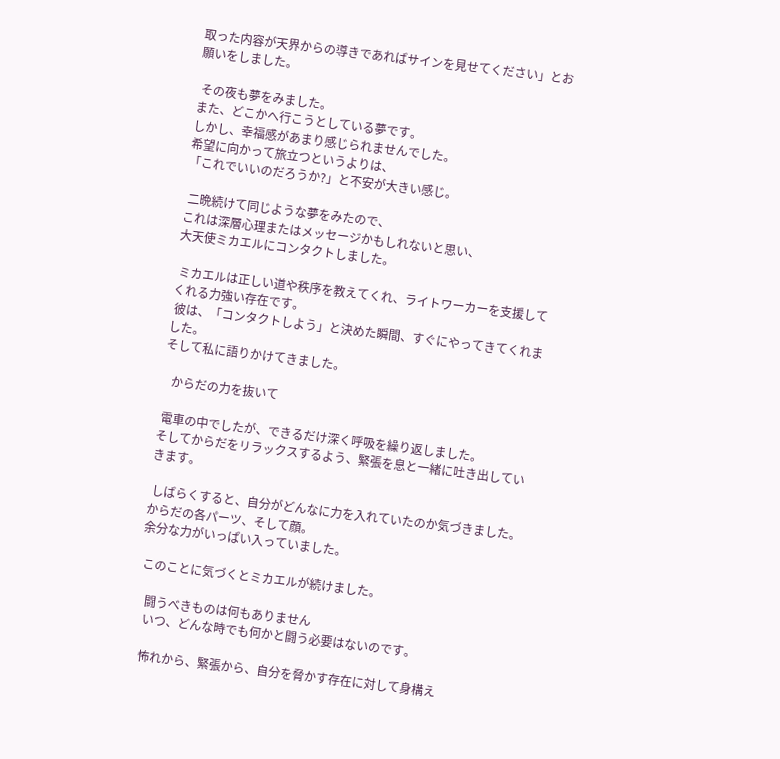取った内容が天界からの導きであればサインを見せてください」とお願いをしました。

 その夜も夢をみました。
また、どこかへ行こうとしている夢です。
しかし、幸福感があまり感じられませんでした。
希望に向かって旅立つというよりは、
「これでいいのだろうか?」と不安が大きい感じ。

 二晩続けて同じような夢をみたので、
これは深層心理またはメッセージかもしれないと思い、
大天使ミカエルにコンタクトしました。

 ミカエルは正しい道や秩序を教えてくれ、ライトワーカーを支援してくれる力強い存在です。
 彼は、「コンタクトしよう」と決めた瞬間、すぐにやってきてくれました。
そして私に語りかけてきました。

   からだの力を抜いて

 電車の中でしたが、できるだけ深く呼吸を繰り返しました。
そしてからだをリラックスするよう、緊張を息と一緒に吐き出していきます。

 しばらくすると、自分がどんなに力を入れていたのか気づきました。
からだの各パーツ、そして顔。
余分な力がいっぱい入っていました。

 このことに気づくとミカエルが続けました。

   闘うべきものは何もありません
   いつ、どんな時でも何かと闘う必要はないのです。

   怖れから、緊張から、自分を脅かす存在に対して身構え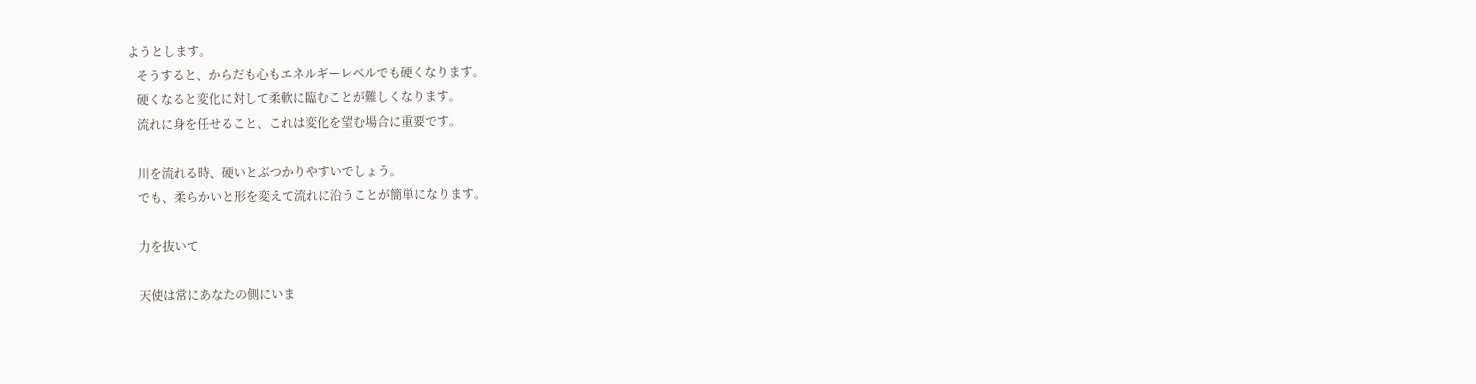ようとします。
   そうすると、からだも心もエネルギーレベルでも硬くなります。
   硬くなると変化に対して柔軟に臨むことが難しくなります。
   流れに身を任せること、これは変化を望む場合に重要です。

   川を流れる時、硬いとぶつかりやすいでしょう。
   でも、柔らかいと形を変えて流れに沿うことが簡単になります。

   力を抜いて

   天使は常にあなたの側にいま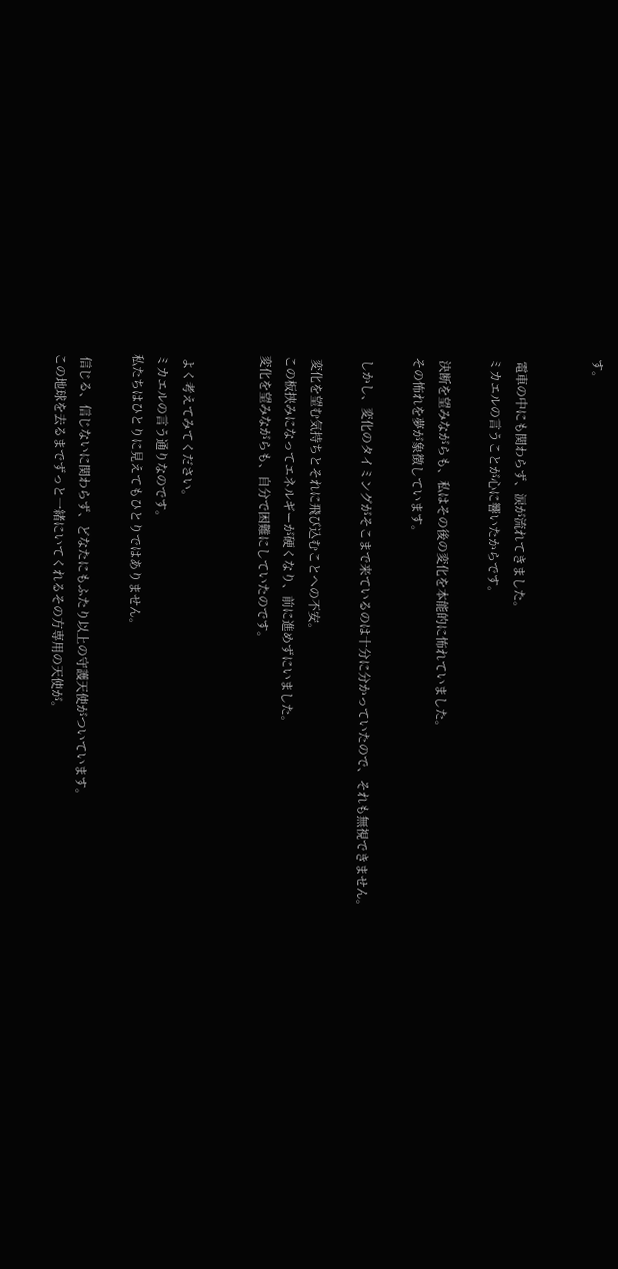す。


 電車の中にも関わらず、涙が流れてきました。
ミカエルの言うことが心に響いたからです。

 決断を望みながらも、私はその後の変化を本能的に怖れていました。
その怖れを夢が象徴しています。

 しかし、変化のタイミングがそこまで来ているのは十分に分かっていたので、それも無視できません。

 変化を望む気持ちとそれに飛び込むことへの不安。
この板挟みになってエネルギーが硬くなり、前に進めずにいました。
変化を望みながらも、自分で困難にしていたのです。


 よく考えてみてください。
ミカエルの言う通りなのです。
私たちはひとりに見えてもひとりではありません。

 信じる、信じないに関わらず、どなたにもふたり以上の守護天使がついています。
この地球を去るまでずっと一緒にいてくれるその方専用の天使が。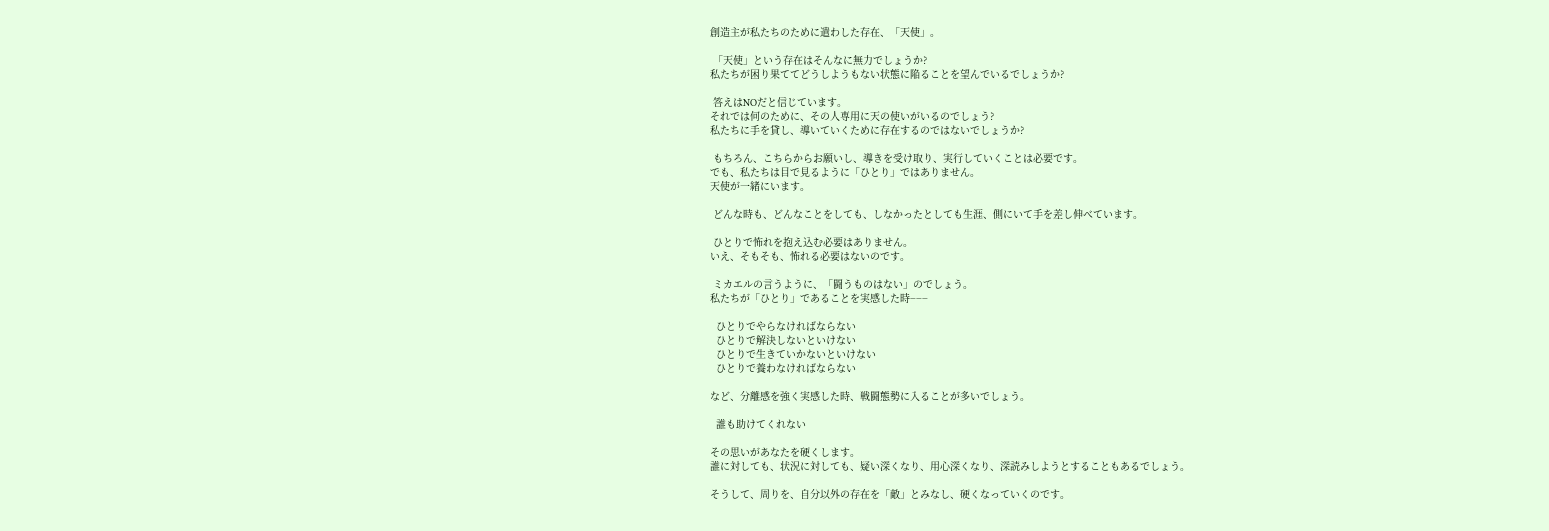創造主が私たちのために遣わした存在、「天使」。

 「天使」という存在はそんなに無力でしょうか?
私たちが困り果ててどうしようもない状態に陥ることを望んでいるでしょうか?

 答えはNOだと信じています。
それでは何のために、その人専用に天の使いがいるのでしょう?
私たちに手を貸し、導いていくために存在するのではないでしょうか?

 もちろん、こちらからお願いし、導きを受け取り、実行していくことは必要です。
でも、私たちは目で見るように「ひとり」ではありません。
天使が一緒にいます。

 どんな時も、どんなことをしても、しなかったとしても生涯、側にいて手を差し伸べています。

 ひとりで怖れを抱え込む必要はありません。
いえ、そもそも、怖れる必要はないのです。

 ミカエルの言うように、「闘うものはない」のでしょう。
私たちが「ひとり」であることを実感した時−−−

  ひとりでやらなければならない
  ひとりで解決しないといけない
  ひとりで生きていかないといけない
  ひとりで養わなければならない

など、分離感を強く実感した時、戦闘態勢に入ることが多いでしょう。

  誰も助けてくれない

その思いがあなたを硬くします。
誰に対しても、状況に対しても、疑い深くなり、用心深くなり、深読みしようとすることもあるでしょう。

そうして、周りを、自分以外の存在を「敵」とみなし、硬くなっていくのです。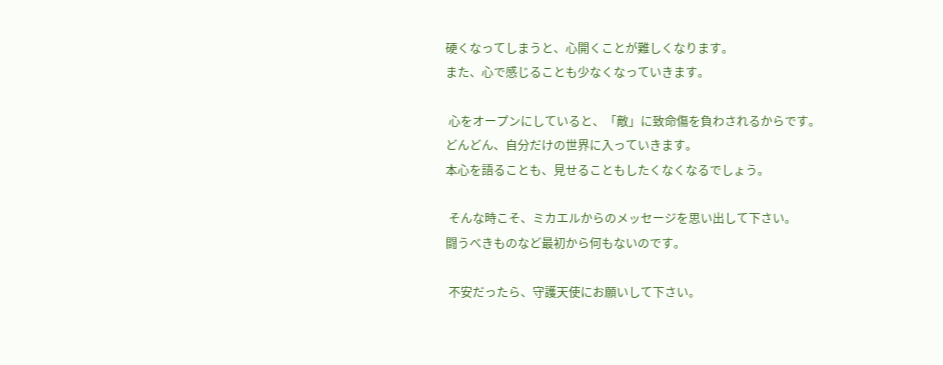硬くなってしまうと、心開くことが難しくなります。
また、心で感じることも少なくなっていきます。

 心をオープンにしていると、「敵」に致命傷を負わされるからです。
どんどん、自分だけの世界に入っていきます。
本心を語ることも、見せることもしたくなくなるでしょう。

 そんな時こそ、ミカエルからのメッセージを思い出して下さい。
闘うべきものなど最初から何もないのです。

 不安だったら、守護天使にお願いして下さい。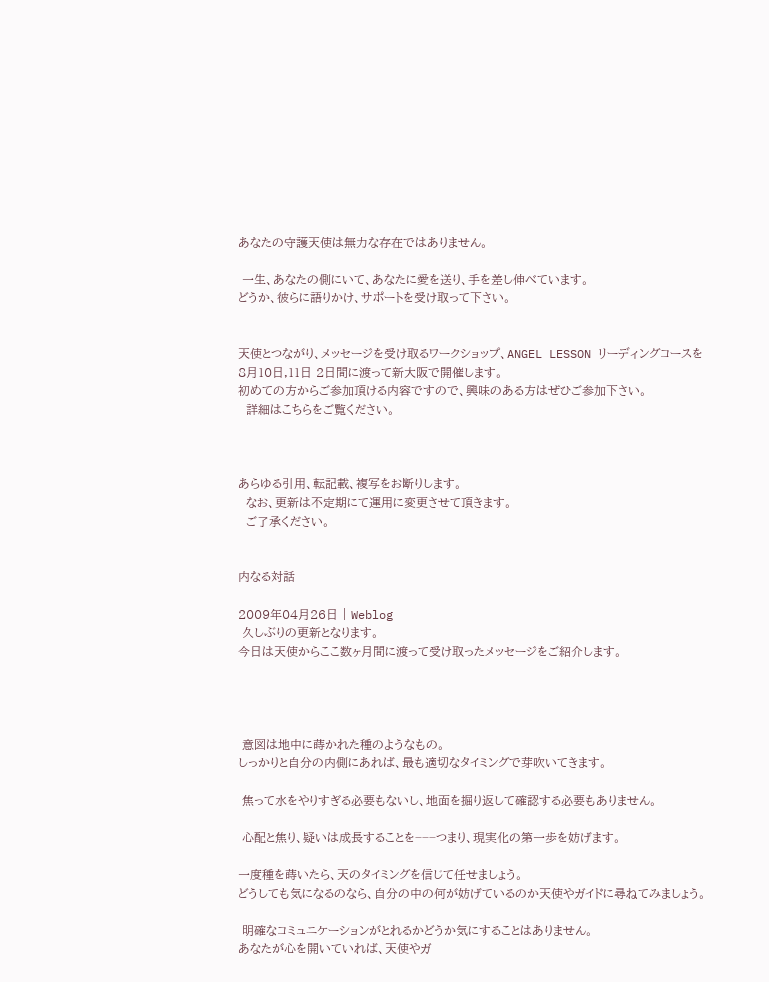あなたの守護天使は無力な存在ではありません。

 一生、あなたの側にいて、あなたに愛を送り、手を差し伸べています。
どうか、彼らに語りかけ、サポートを受け取って下さい。


天使とつながり、メッセージを受け取るワークショップ、ANGEL LESSON リーディングコースを
8月10日,11日 2日間に渡って新大阪で開催します。
初めての方からご参加頂ける内容ですので、興味のある方はぜひご参加下さい。
  詳細はこちらをご覧ください。



あらゆる引用、転記載、複写をお断りします。
  なお、更新は不定期にて運用に変更させて頂きます。
  ご了承ください。


内なる対話

2009年04月26日 | Weblog
 久しぶりの更新となります。
今日は天使からここ数ヶ月間に渡って受け取ったメッセージをご紹介します。




 意図は地中に蒔かれた種のようなもの。
しっかりと自分の内側にあれば、最も適切なタイミングで芽吹いてきます。

 焦って水をやりすぎる必要もないし、地面を掘り返して確認する必要もありません。

 心配と焦り、疑いは成長することを−−−つまり、現実化の第一歩を妨げます。

一度種を蒔いたら、天のタイミングを信じて任せましょう。
どうしても気になるのなら、自分の中の何が妨げているのか天使やガイドに尋ねてみましょう。

 明確なコミュニケーションがとれるかどうか気にすることはありません。
あなたが心を開いていれば、天使やガ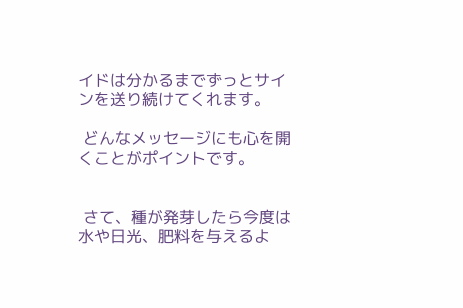イドは分かるまでずっとサインを送り続けてくれます。

 どんなメッセージにも心を開くことがポイントです。


 さて、種が発芽したら今度は水や日光、肥料を与えるよ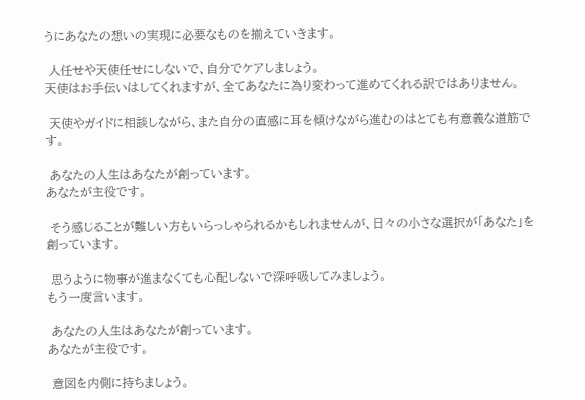うにあなたの想いの実現に必要なものを揃えていきます。

 人任せや天使任せにしないで、自分でケアしましょう。
天使はお手伝いはしてくれますが、全てあなたに為り変わって進めてくれる訳ではありません。

 天使やガイドに相談しながら、また自分の直感に耳を傾けながら進むのはとても有意義な道筋です。

 あなたの人生はあなたが創っています。
あなたが主役です。

 そう感じることが難しい方もいらっしゃられるかもしれませんが、日々の小さな選択が「あなた」を創っています。

 思うように物事が進まなくても心配しないで深呼吸してみましょう。
もう一度言います。

 あなたの人生はあなたが創っています。
あなたが主役です。

 意図を内側に持ちましょう。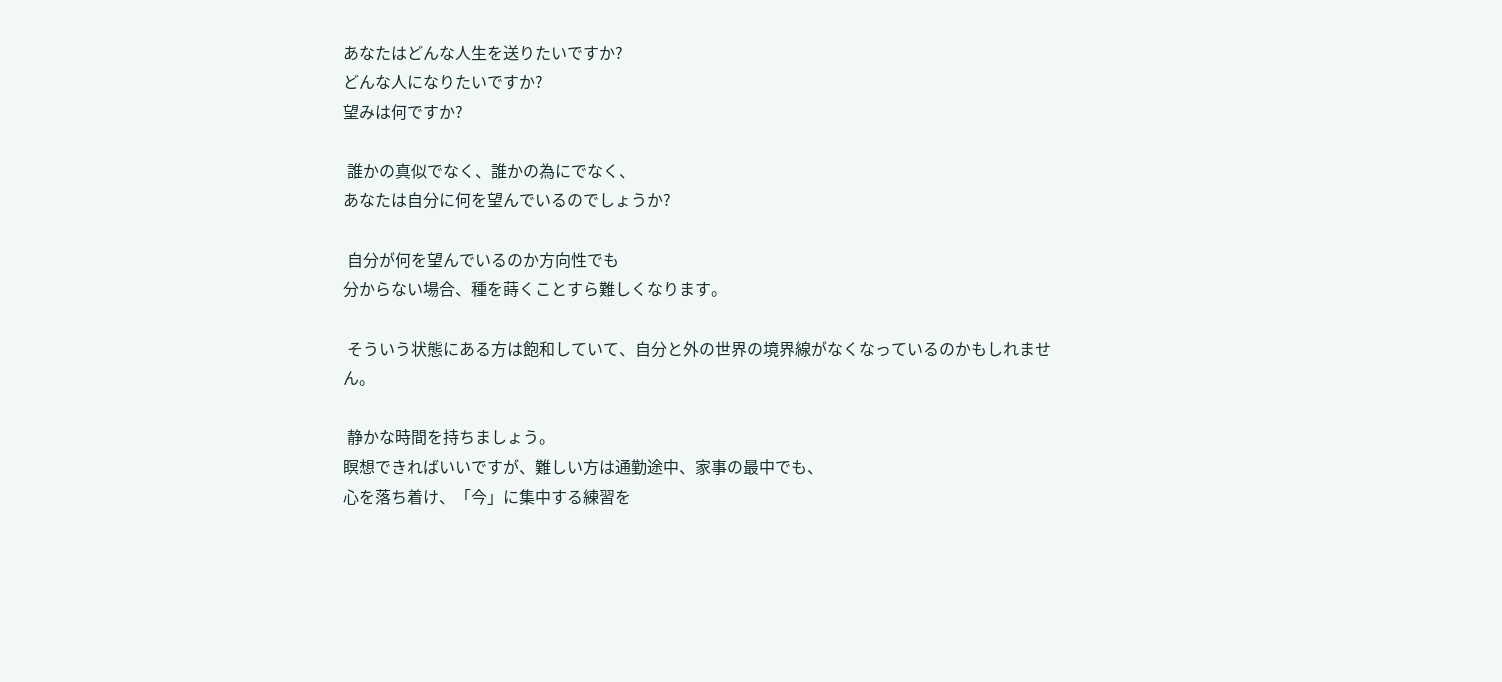あなたはどんな人生を送りたいですか?
どんな人になりたいですか?
望みは何ですか?

 誰かの真似でなく、誰かの為にでなく、
あなたは自分に何を望んでいるのでしょうか?

 自分が何を望んでいるのか方向性でも
分からない場合、種を蒔くことすら難しくなります。

 そういう状態にある方は飽和していて、自分と外の世界の境界線がなくなっているのかもしれません。

 静かな時間を持ちましょう。
瞑想できればいいですが、難しい方は通勤途中、家事の最中でも、
心を落ち着け、「今」に集中する練習を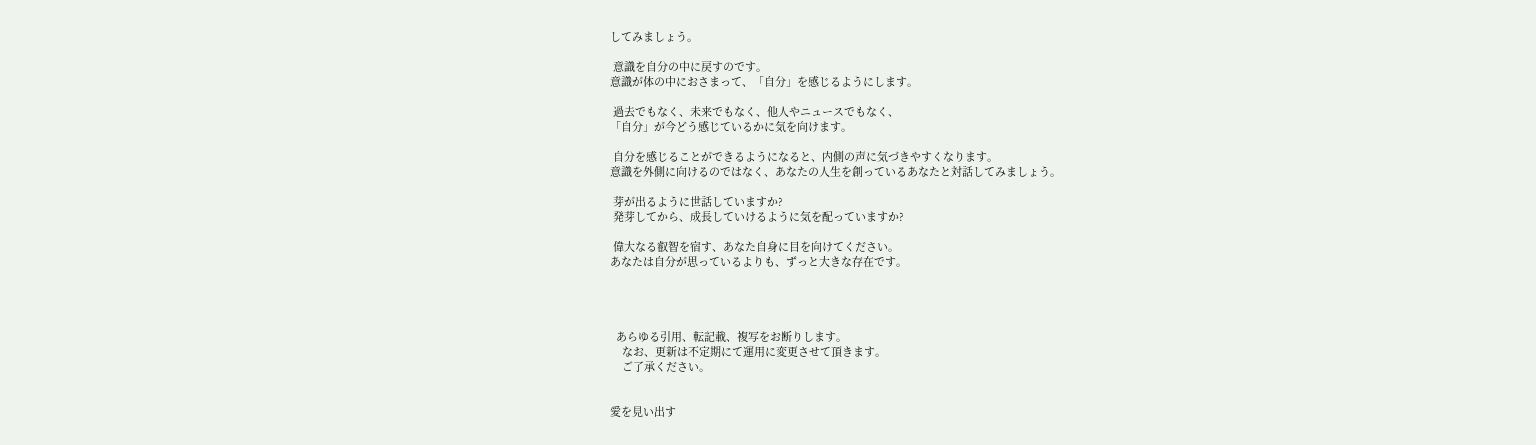してみましょう。

 意識を自分の中に戻すのです。
意識が体の中におさまって、「自分」を感じるようにします。

 過去でもなく、未来でもなく、他人やニュースでもなく、
「自分」が今どう感じているかに気を向けます。

 自分を感じることができるようになると、内側の声に気づきやすくなります。
意識を外側に向けるのではなく、あなたの人生を創っているあなたと対話してみましょう。

 芽が出るように世話していますか?
 発芽してから、成長していけるように気を配っていますか?

 偉大なる叡智を宿す、あなた自身に目を向けてください。
あなたは自分が思っているよりも、ずっと大きな存在です。




  あらゆる引用、転記載、複写をお断りします。
    なお、更新は不定期にて運用に変更させて頂きます。
    ご了承ください。


愛を見い出す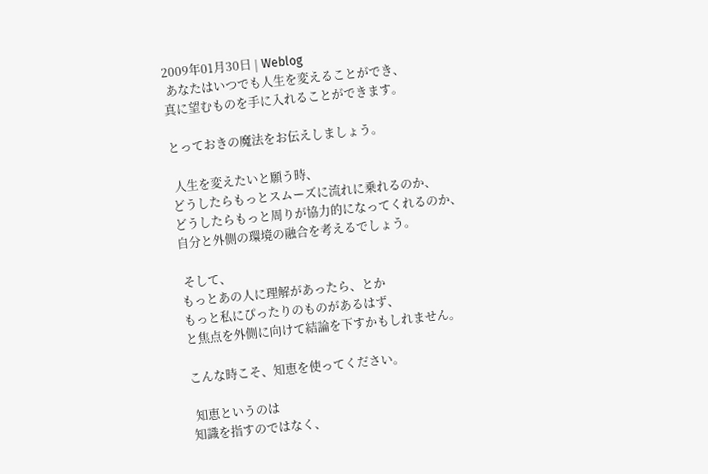2009年01月30日 | Weblog
 あなたはいつでも人生を変えることができ、
真に望むものを手に入れることができます。

とっておきの魔法をお伝えしましょう。

 人生を変えたいと願う時、
どうしたらもっとスムーズに流れに乗れるのか、
どうしたらもっと周りが協力的になってくれるのか、
自分と外側の環境の融合を考えるでしょう。

 そして、
もっとあの人に理解があったら、とか
もっと私にぴったりのものがあるはず、
と焦点を外側に向けて結論を下すかもしれません。

こんな時こそ、知恵を使ってください。

 知恵というのは
知識を指すのではなく、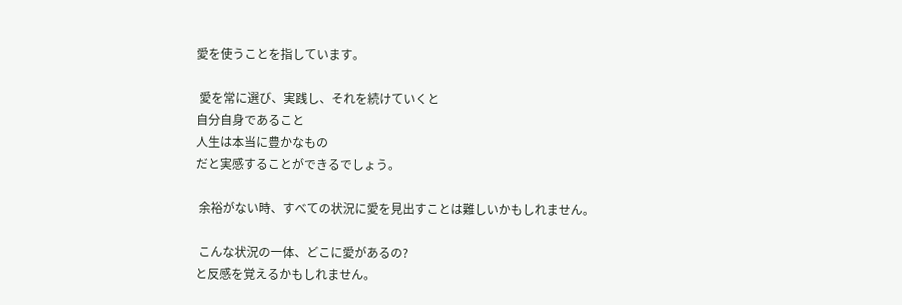愛を使うことを指しています。

 愛を常に選び、実践し、それを続けていくと
自分自身であること
人生は本当に豊かなもの
だと実感することができるでしょう。

 余裕がない時、すべての状況に愛を見出すことは難しいかもしれません。

 こんな状況の一体、どこに愛があるの?
と反感を覚えるかもしれません。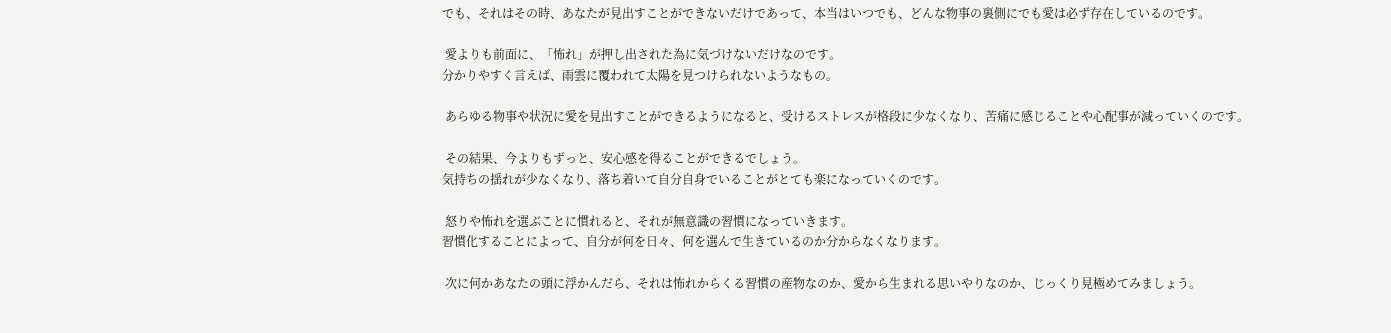でも、それはその時、あなたが見出すことができないだけであって、本当はいつでも、どんな物事の裏側にでも愛は必ず存在しているのです。

 愛よりも前面に、「怖れ」が押し出された為に気づけないだけなのです。
分かりやすく言えば、雨雲に覆われて太陽を見つけられないようなもの。

 あらゆる物事や状況に愛を見出すことができるようになると、受けるストレスが格段に少なくなり、苦痛に感じることや心配事が減っていくのです。

 その結果、今よりもずっと、安心感を得ることができるでしょう。
気持ちの揺れが少なくなり、落ち着いて自分自身でいることがとても楽になっていくのです。

 怒りや怖れを選ぶことに慣れると、それが無意識の習慣になっていきます。
習慣化することによって、自分が何を日々、何を選んで生きているのか分からなくなります。

 次に何かあなたの頭に浮かんだら、それは怖れからくる習慣の産物なのか、愛から生まれる思いやりなのか、じっくり見極めてみましょう。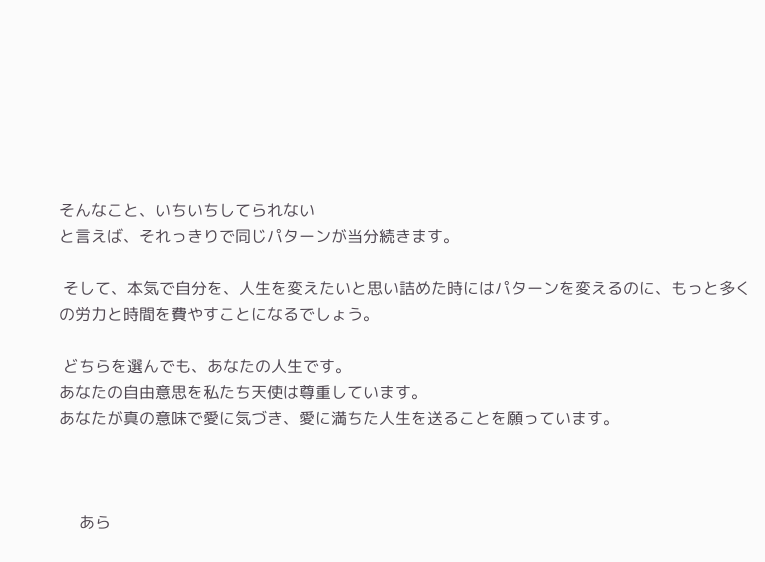そんなこと、いちいちしてられない
と言えば、それっきりで同じパターンが当分続きます。

 そして、本気で自分を、人生を変えたいと思い詰めた時にはパターンを変えるのに、もっと多くの労力と時間を費やすことになるでしょう。

 どちらを選んでも、あなたの人生です。
あなたの自由意思を私たち天使は尊重しています。
あなたが真の意味で愛に気づき、愛に満ちた人生を送ることを願っています。



     あら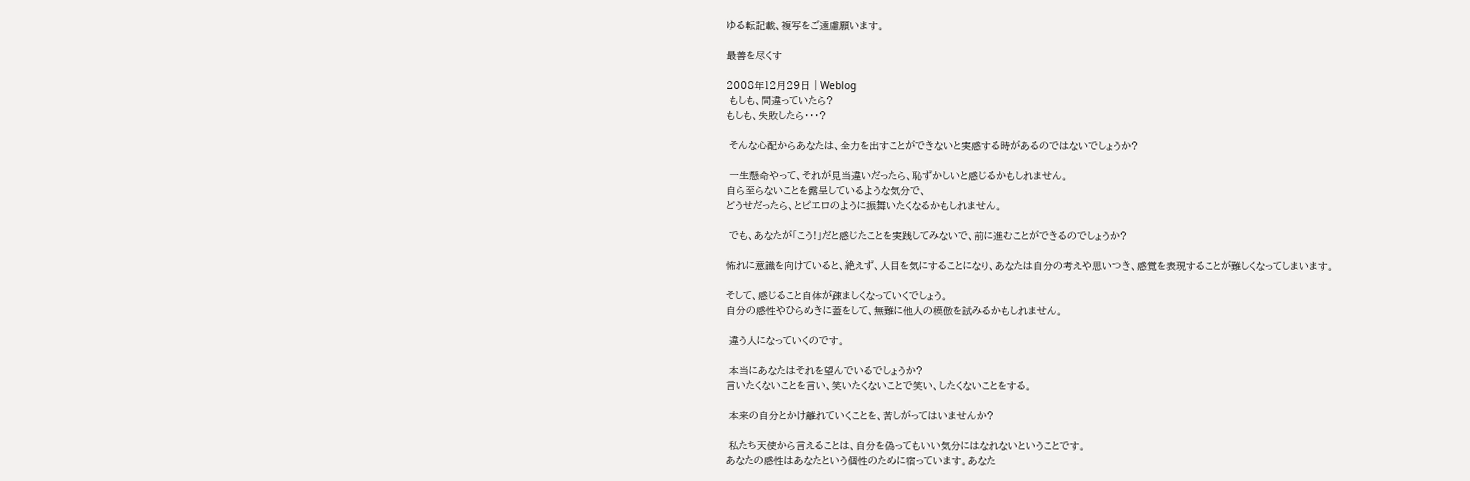ゆる転記載、複写をご遠慮願います。

最善を尽くす

2008年12月29日 | Weblog
 もしも、間違っていたら?
もしも、失敗したら・・・?

 そんな心配からあなたは、全力を出すことができないと実感する時があるのではないでしょうか?

 一生懸命やって、それが見当違いだったら、恥ずかしいと感じるかもしれません。
自ら至らないことを露呈しているような気分で、
どうせだったら、とピエロのように振舞いたくなるかもしれません。

 でも、あなたが「こう!」だと感じたことを実践してみないで、前に進むことができるのでしょうか?

怖れに意識を向けていると、絶えず、人目を気にすることになり、あなたは自分の考えや思いつき、感覚を表現することが難しくなってしまいます。

そして、感じること自体が疎ましくなっていくでしょう。
自分の感性やひらめきに蓋をして、無難に他人の模倣を試みるかもしれません。

 違う人になっていくのです。

 本当にあなたはそれを望んでいるでしょうか?
言いたくないことを言い、笑いたくないことで笑い、したくないことをする。

 本来の自分とかけ離れていくことを、苦しがってはいませんか?

 私たち天使から言えることは、自分を偽ってもいい気分にはなれないということです。
あなたの感性はあなたという個性のために宿っています。あなた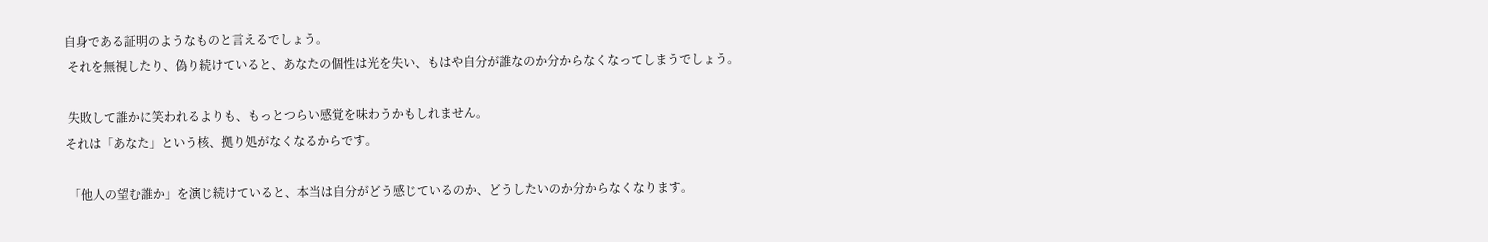自身である証明のようなものと言えるでしょう。
 それを無視したり、偽り続けていると、あなたの個性は光を失い、もはや自分が誰なのか分からなくなってしまうでしょう。

 失敗して誰かに笑われるよりも、もっとつらい感覚を味わうかもしれません。
それは「あなた」という核、拠り処がなくなるからです。

 「他人の望む誰か」を演じ続けていると、本当は自分がどう感じているのか、どうしたいのか分からなくなります。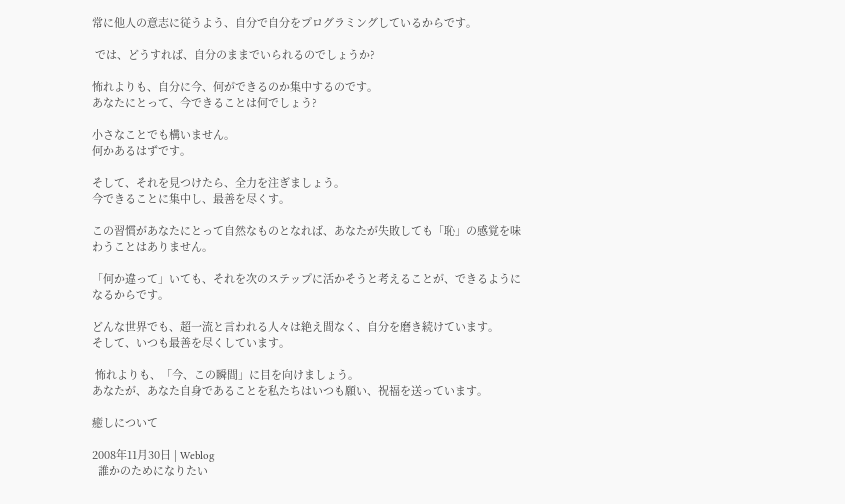常に他人の意志に従うよう、自分で自分をプログラミングしているからです。

 では、どうすれば、自分のままでいられるのでしょうか?

怖れよりも、自分に今、何ができるのか集中するのです。
あなたにとって、今できることは何でしょう?

小さなことでも構いません。
何かあるはずです。

そして、それを見つけたら、全力を注ぎましょう。
今できることに集中し、最善を尽くす。

この習慣があなたにとって自然なものとなれば、あなたが失敗しても「恥」の感覚を味わうことはありません。

「何か違って」いても、それを次のステップに活かそうと考えることが、できるようになるからです。

どんな世界でも、超一流と言われる人々は絶え間なく、自分を磨き続けています。
そして、いつも最善を尽くしています。

 怖れよりも、「今、この瞬間」に目を向けましょう。
あなたが、あなた自身であることを私たちはいつも願い、祝福を送っています。

癒しについて

2008年11月30日 | Weblog
  誰かのためになりたい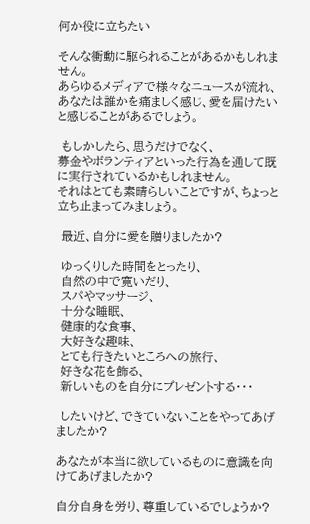何か役に立ちたい

そんな衝動に駆られることがあるかもしれません。
あらゆるメディアで様々なニュースが流れ、あなたは誰かを痛ましく感じ、愛を届けたいと感じることがあるでしょう。

 もしかしたら、思うだけでなく、
募金やボランティアといった行為を通して既に実行されているかもしれません。
それはとても素晴らしいことですが、ちょっと立ち止まってみましょう。

 最近、自分に愛を贈りましたか?

 ゆっくりした時間をとったり、
 自然の中で寛いだり、
 スパやマッサージ、
 十分な睡眠、
 健康的な食事、
 大好きな趣味、
 とても行きたいところへの旅行、
 好きな花を飾る、
 新しいものを自分にプレゼントする・・・

 したいけど、できていないことをやってあげましたか?

あなたが本当に欲しているものに意識を向けてあげましたか?

自分自身を労り、尊重しているでしょうか?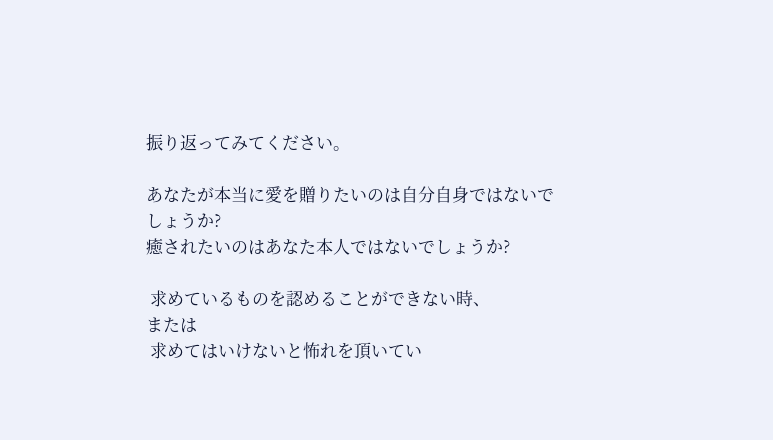振り返ってみてください。

あなたが本当に愛を贈りたいのは自分自身ではないでしょうか?
癒されたいのはあなた本人ではないでしょうか?

 求めているものを認めることができない時、
または
 求めてはいけないと怖れを頂いてい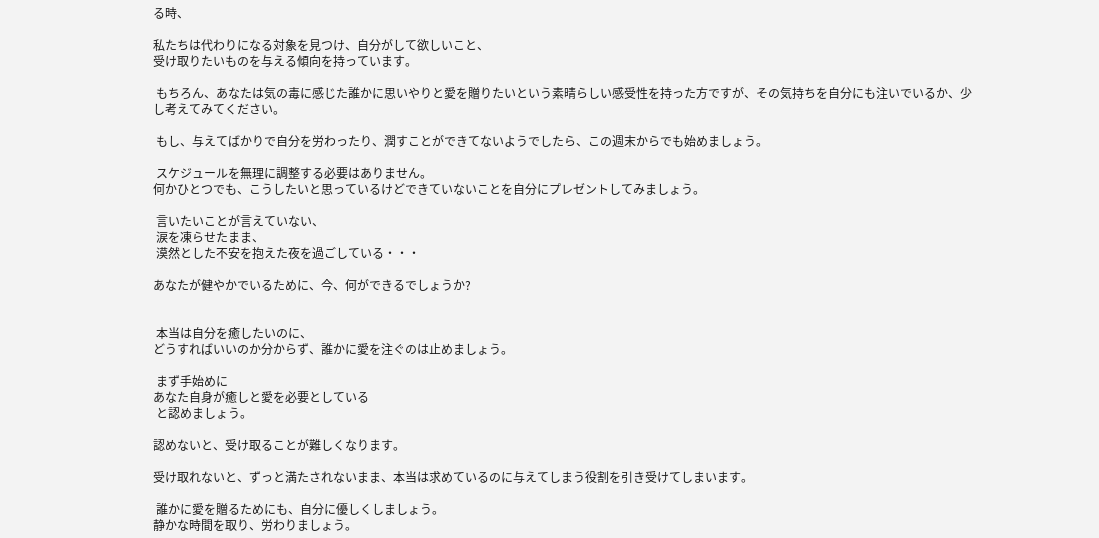る時、

私たちは代わりになる対象を見つけ、自分がして欲しいこと、
受け取りたいものを与える傾向を持っています。

 もちろん、あなたは気の毒に感じた誰かに思いやりと愛を贈りたいという素晴らしい感受性を持った方ですが、その気持ちを自分にも注いでいるか、少し考えてみてください。

 もし、与えてばかりで自分を労わったり、潤すことができてないようでしたら、この週末からでも始めましょう。

 スケジュールを無理に調整する必要はありません。
何かひとつでも、こうしたいと思っているけどできていないことを自分にプレゼントしてみましょう。

 言いたいことが言えていない、
 涙を凍らせたまま、
 漠然とした不安を抱えた夜を過ごしている・・・

あなたが健やかでいるために、今、何ができるでしょうか?


 本当は自分を癒したいのに、
どうすればいいのか分からず、誰かに愛を注ぐのは止めましょう。

 まず手始めに
あなた自身が癒しと愛を必要としている
 と認めましょう。

認めないと、受け取ることが難しくなります。

受け取れないと、ずっと満たされないまま、本当は求めているのに与えてしまう役割を引き受けてしまいます。

 誰かに愛を贈るためにも、自分に優しくしましょう。
静かな時間を取り、労わりましょう。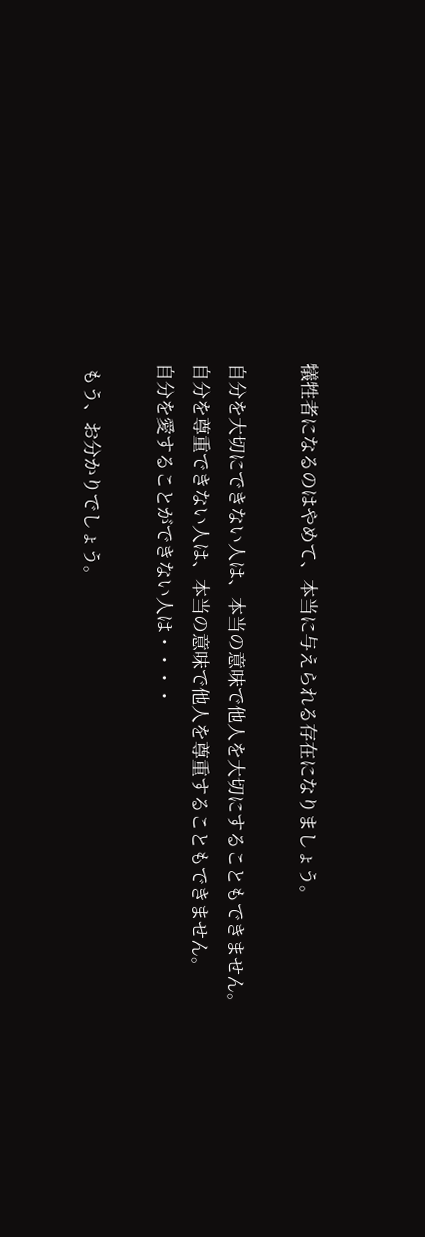犠牲者になるのはやめて、本当に与えられる存在になりましょう。

自分を大切にできない人は、本当の意味で他人を大切にすることもできません。
自分を尊重できない人は、本当の意味で他人を尊重することもできません。
自分を愛することができない人は・・・・

 もう、お分かりでしょう。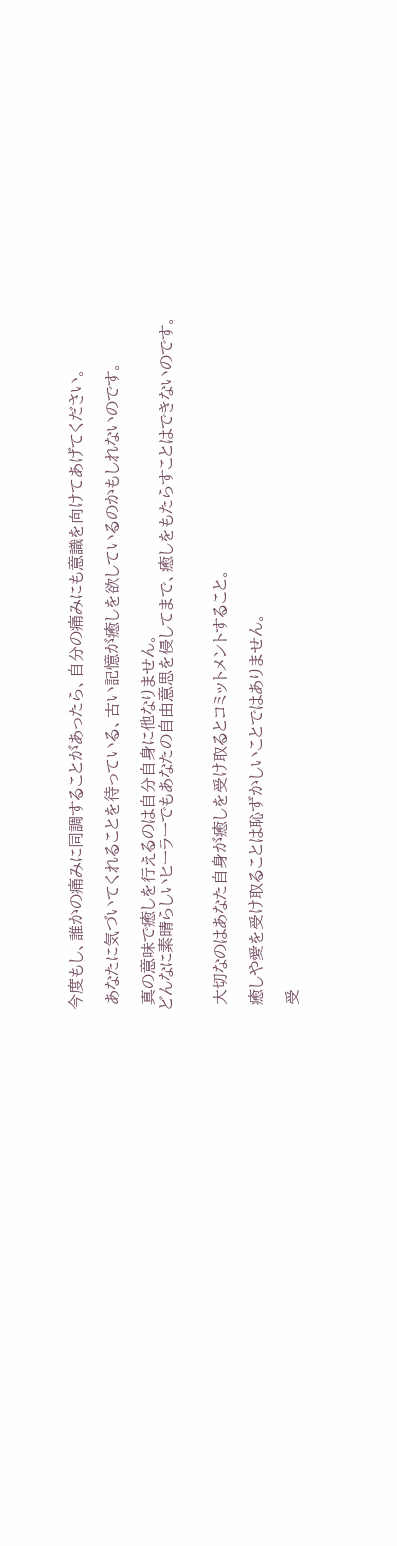今度もし、誰かの痛みに同調することがあったら、自分の痛みにも意識を向けてあげてください。

 あなたに気づいてくれることを待っている、古い記憶が癒しを欲しているのかもしれないのです。

 真の意味で癒しを行えるのは自分自身に他なりません。
どんなに素晴らしいヒーラーでもあなたの自由意思を侵してまで、癒しをもたらすことはできないのです。


 大切なのはあなた自身が癒しを受け取るとコミットメントすること。

 癒しや愛を受け取ることは恥ずかしいことではありません。

 受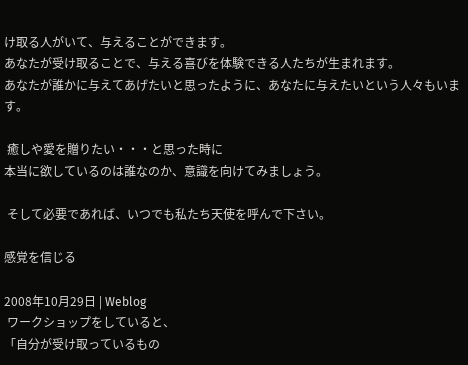け取る人がいて、与えることができます。
あなたが受け取ることで、与える喜びを体験できる人たちが生まれます。
あなたが誰かに与えてあげたいと思ったように、あなたに与えたいという人々もいます。

 癒しや愛を贈りたい・・・と思った時に
本当に欲しているのは誰なのか、意識を向けてみましょう。

 そして必要であれば、いつでも私たち天使を呼んで下さい。

感覚を信じる

2008年10月29日 | Weblog
 ワークショップをしていると、
「自分が受け取っているもの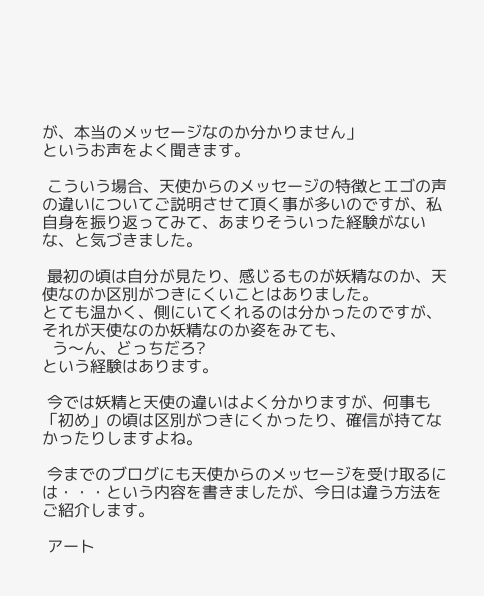が、本当のメッセージなのか分かりません」
というお声をよく聞きます。

 こういう場合、天使からのメッセージの特徴とエゴの声の違いについてご説明させて頂く事が多いのですが、私自身を振り返ってみて、あまりそういった経験がないな、と気づきました。

 最初の頃は自分が見たり、感じるものが妖精なのか、天使なのか区別がつきにくいことはありました。
とても温かく、側にいてくれるのは分かったのですが、それが天使なのか妖精なのか姿をみても、
  う〜ん、どっちだろ?
という経験はあります。

 今では妖精と天使の違いはよく分かりますが、何事も「初め」の頃は区別がつきにくかったり、確信が持てなかったりしますよね。

 今までのブログにも天使からのメッセージを受け取るには・・・という内容を書きましたが、今日は違う方法をご紹介します。

 アート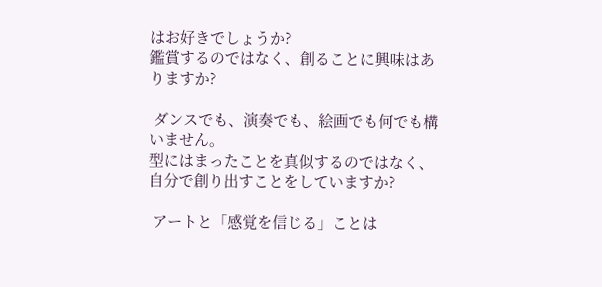はお好きでしょうか?
鑑賞するのではなく、創ることに興味はありますか?

 ダンスでも、演奏でも、絵画でも何でも構いません。
型にはまったことを真似するのではなく、自分で創り出すことをしていますか?

 アートと「感覚を信じる」ことは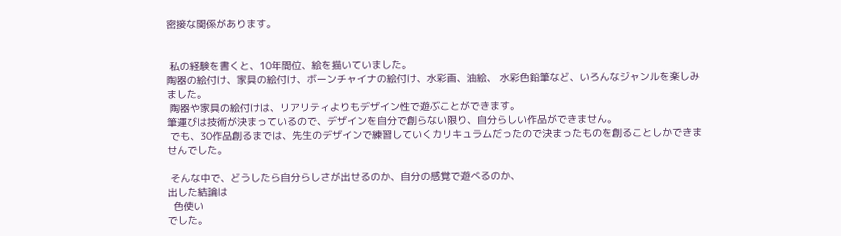密接な関係があります。


 私の経験を書くと、10年間位、絵を描いていました。
陶器の絵付け、家具の絵付け、ボーンチャイナの絵付け、水彩画、油絵、 水彩色鉛筆など、いろんなジャンルを楽しみました。
 陶器や家具の絵付けは、リアリティよりもデザイン性で遊ぶことができます。
筆運びは技術が決まっているので、デザインを自分で創らない限り、自分らしい作品ができません。
 でも、30作品創るまでは、先生のデザインで練習していくカリキュラムだったので決まったものを創ることしかできませんでした。

 そんな中で、どうしたら自分らしさが出せるのか、自分の感覚で遊べるのか、
出した結論は
  色使い
でした。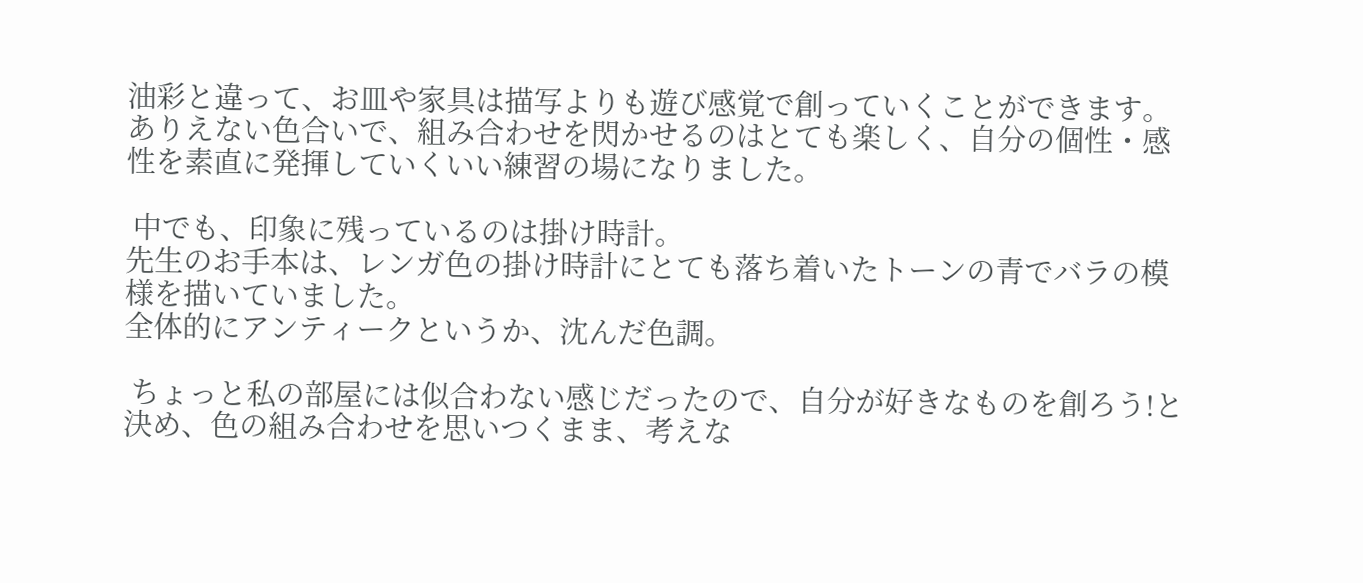油彩と違って、お皿や家具は描写よりも遊び感覚で創っていくことができます。
ありえない色合いで、組み合わせを閃かせるのはとても楽しく、自分の個性・感性を素直に発揮していくいい練習の場になりました。

 中でも、印象に残っているのは掛け時計。
先生のお手本は、レンガ色の掛け時計にとても落ち着いたトーンの青でバラの模様を描いていました。
全体的にアンティークというか、沈んだ色調。

 ちょっと私の部屋には似合わない感じだったので、自分が好きなものを創ろう!と決め、色の組み合わせを思いつくまま、考えな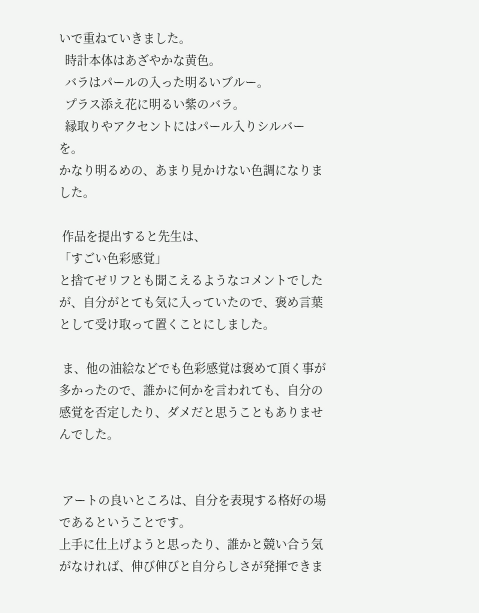いで重ねていきました。
  時計本体はあざやかな黄色。
  バラはパールの入った明るいブルー。
  プラス添え花に明るい紫のバラ。
  縁取りやアクセントにはパール入りシルバーを。
かなり明るめの、あまり見かけない色調になりました。

 作品を提出すると先生は、
「すごい色彩感覚」
と捨てゼリフとも聞こえるようなコメントでしたが、自分がとても気に入っていたので、褒め言葉として受け取って置くことにしました。

 ま、他の油絵などでも色彩感覚は褒めて頂く事が多かったので、誰かに何かを言われても、自分の感覚を否定したり、ダメだと思うこともありませんでした。


 アートの良いところは、自分を表現する格好の場であるということです。
上手に仕上げようと思ったり、誰かと競い合う気がなければ、伸び伸びと自分らしさが発揮できま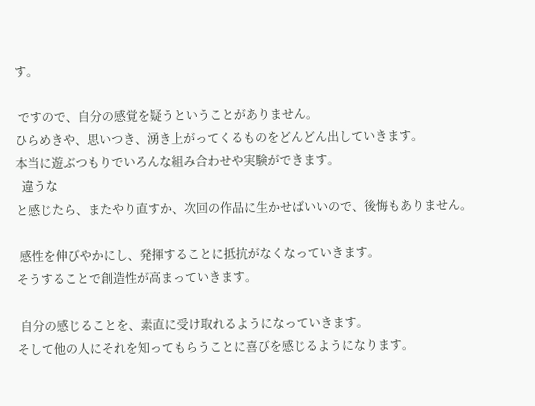す。

 ですので、自分の感覚を疑うということがありません。
ひらめきや、思いつき、湧き上がってくるものをどんどん出していきます。
本当に遊ぶつもりでいろんな組み合わせや実験ができます。
  違うな
と感じたら、またやり直すか、次回の作品に生かせばいいので、後悔もありません。

 感性を伸びやかにし、発揮することに抵抗がなくなっていきます。
そうすることで創造性が高まっていきます。

 自分の感じることを、素直に受け取れるようになっていきます。
そして他の人にそれを知ってもらうことに喜びを感じるようになります。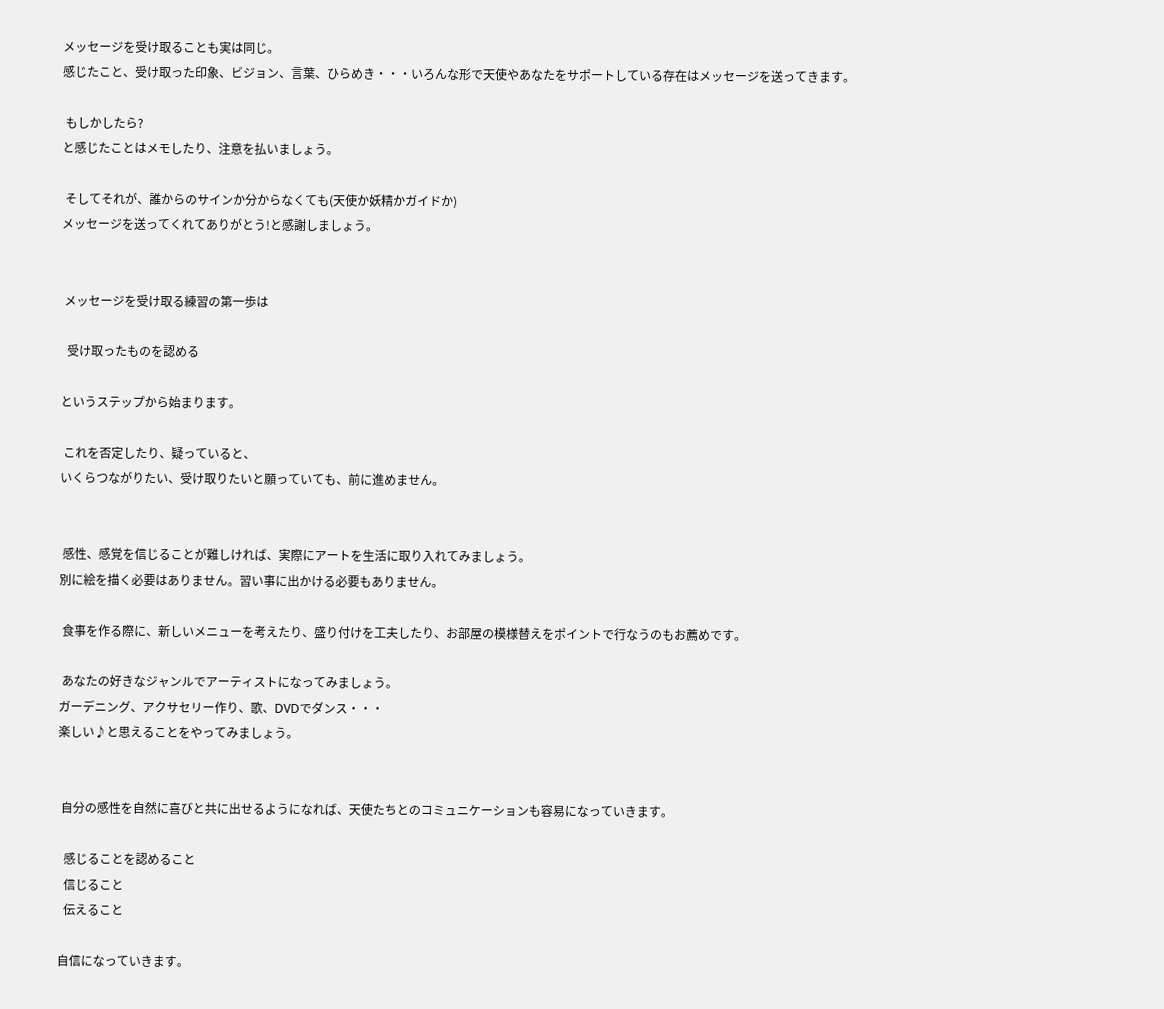メッセージを受け取ることも実は同じ。
感じたこと、受け取った印象、ビジョン、言葉、ひらめき・・・いろんな形で天使やあなたをサポートしている存在はメッセージを送ってきます。

 もしかしたら?
と感じたことはメモしたり、注意を払いましょう。

 そしてそれが、誰からのサインか分からなくても(天使か妖精かガイドか)
メッセージを送ってくれてありがとう!と感謝しましょう。


 メッセージを受け取る練習の第一歩は

  受け取ったものを認める

というステップから始まります。

 これを否定したり、疑っていると、
いくらつながりたい、受け取りたいと願っていても、前に進めません。


 感性、感覚を信じることが難しければ、実際にアートを生活に取り入れてみましょう。
別に絵を描く必要はありません。習い事に出かける必要もありません。

 食事を作る際に、新しいメニューを考えたり、盛り付けを工夫したり、お部屋の模様替えをポイントで行なうのもお薦めです。

 あなたの好きなジャンルでアーティストになってみましょう。
ガーデニング、アクサセリー作り、歌、DVDでダンス・・・
楽しい♪と思えることをやってみましょう。


 自分の感性を自然に喜びと共に出せるようになれば、天使たちとのコミュニケーションも容易になっていきます。

  感じることを認めること
  信じること
  伝えること

自信になっていきます。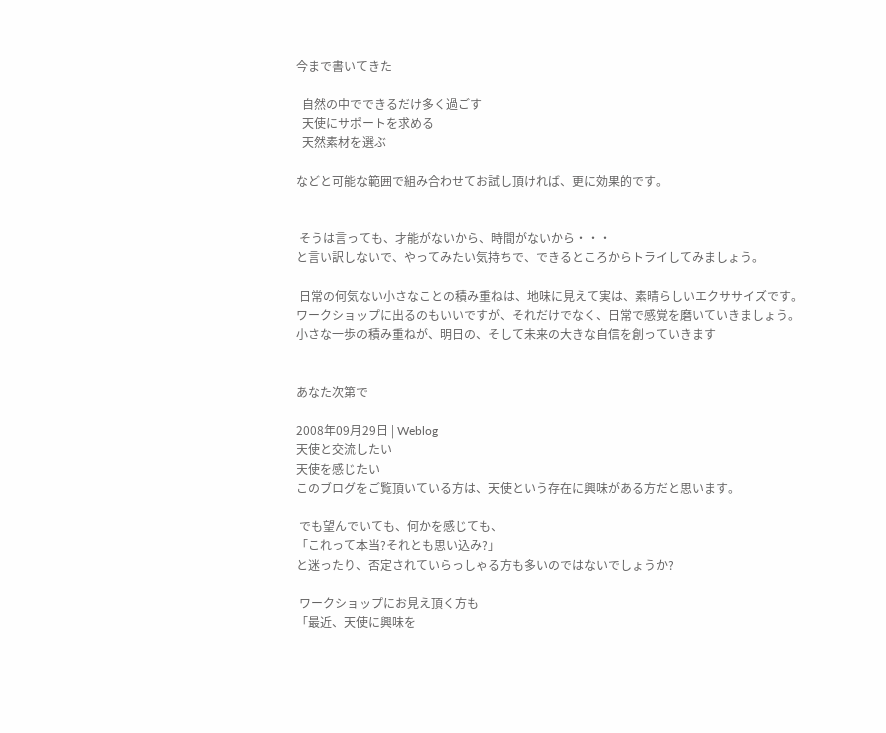今まで書いてきた

  自然の中でできるだけ多く過ごす
  天使にサポートを求める
  天然素材を選ぶ

などと可能な範囲で組み合わせてお試し頂ければ、更に効果的です。


 そうは言っても、才能がないから、時間がないから・・・
と言い訳しないで、やってみたい気持ちで、できるところからトライしてみましょう。

 日常の何気ない小さなことの積み重ねは、地味に見えて実は、素晴らしいエクササイズです。
ワークショップに出るのもいいですが、それだけでなく、日常で感覚を磨いていきましょう。
小さな一歩の積み重ねが、明日の、そして未来の大きな自信を創っていきます


あなた次第で

2008年09月29日 | Weblog
天使と交流したい
天使を感じたい
このブログをご覧頂いている方は、天使という存在に興味がある方だと思います。

 でも望んでいても、何かを感じても、
「これって本当?それとも思い込み?」
と迷ったり、否定されていらっしゃる方も多いのではないでしょうか?

 ワークショップにお見え頂く方も
「最近、天使に興味を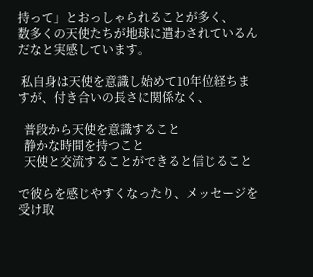持って」とおっしゃられることが多く、
数多くの天使たちが地球に遣わされているんだなと実感しています。

 私自身は天使を意識し始めて10年位経ちますが、付き合いの長さに関係なく、

  普段から天使を意識すること
  静かな時間を持つこと
  天使と交流することができると信じること

で彼らを感じやすくなったり、メッセージを受け取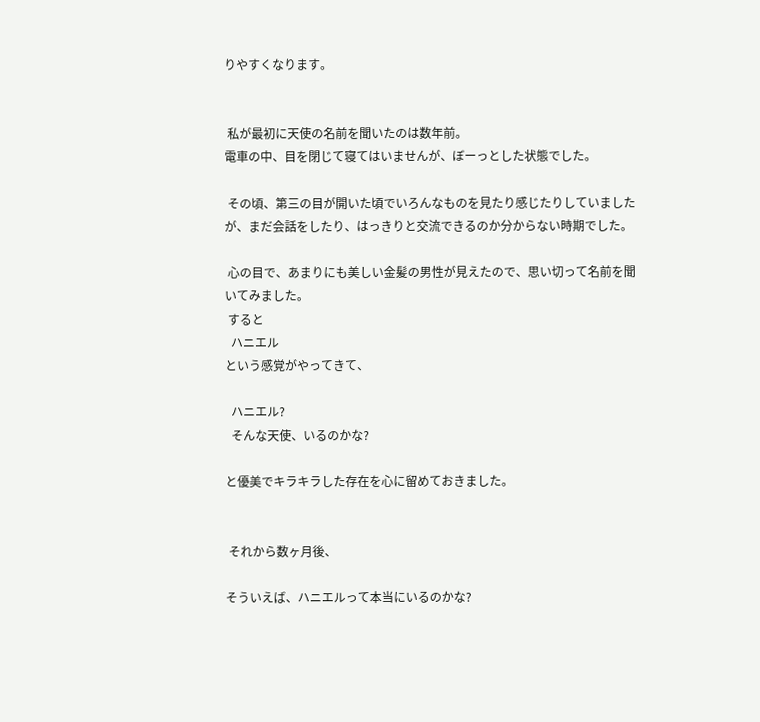りやすくなります。


 私が最初に天使の名前を聞いたのは数年前。
電車の中、目を閉じて寝てはいませんが、ぼーっとした状態でした。

 その頃、第三の目が開いた頃でいろんなものを見たり感じたりしていましたが、まだ会話をしたり、はっきりと交流できるのか分からない時期でした。

 心の目で、あまりにも美しい金髪の男性が見えたので、思い切って名前を聞いてみました。
 すると
  ハニエル
という感覚がやってきて、

  ハニエル?
  そんな天使、いるのかな?

と優美でキラキラした存在を心に留めておきました。


 それから数ヶ月後、

そういえば、ハニエルって本当にいるのかな?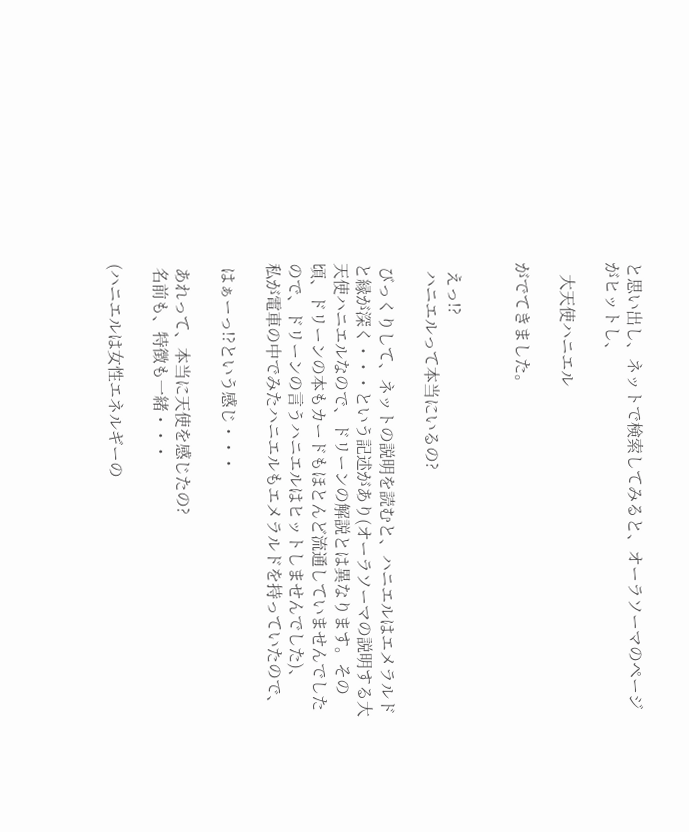と思い出し、ネットで検索してみると、オーラソーマのページがヒットし、

   大天使ハニエル

がでてきました。


  えっ!?
  ハニエルって本当にいるの?

 びっくりして、ネットの説明を読むと、ハニエルはエメラルドと縁が深く・・・という記述があり(オーラソーマの説明する大天使ハニエルなので、ドリーンの解説とは異なります。その頃、ドリーンの本もカードもほとんど流通していませんでしたので、ドリーンの言うハニエルはヒットしませんでした)、
私が電車の中でみたハニエルもエメラルドを持っていたので、

 はぁーっ!?という感じ・・・

 あれって、本当に天使を感じたの?
 名前も、特徴も一緒・・・

(ハニエルは女性エネルギーの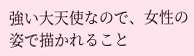強い大天使なので、女性の姿で描かれること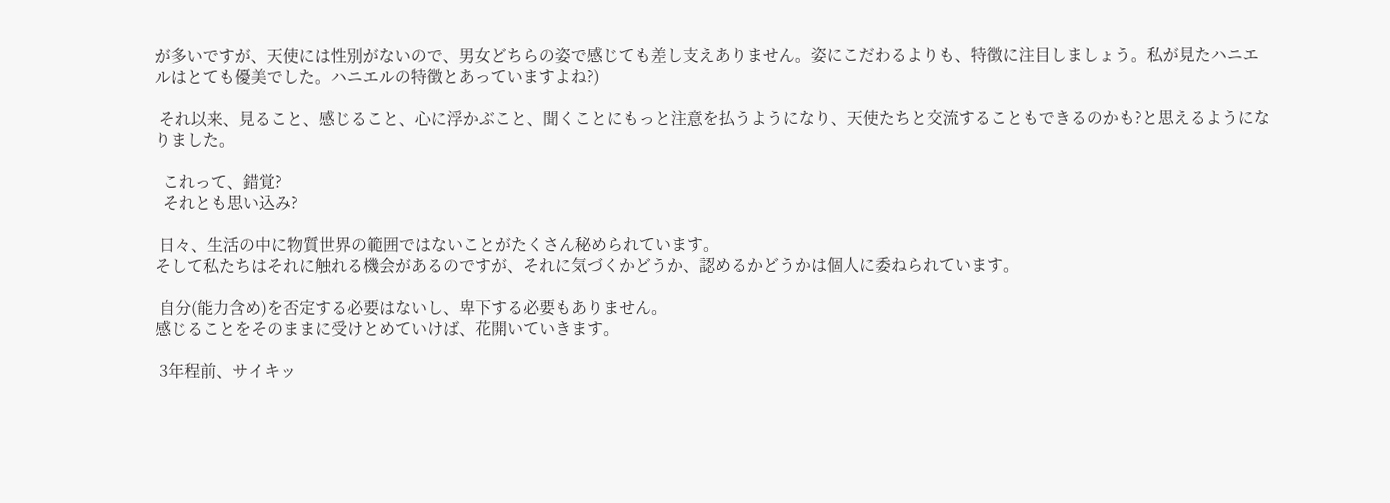が多いですが、天使には性別がないので、男女どちらの姿で感じても差し支えありません。姿にこだわるよりも、特徴に注目しましょう。私が見たハニエルはとても優美でした。ハニエルの特徴とあっていますよね?)

 それ以来、見ること、感じること、心に浮かぶこと、聞くことにもっと注意を払うようになり、天使たちと交流することもできるのかも?と思えるようになりました。

  これって、錯覚?
  それとも思い込み?

 日々、生活の中に物質世界の範囲ではないことがたくさん秘められています。
そして私たちはそれに触れる機会があるのですが、それに気づくかどうか、認めるかどうかは個人に委ねられています。

 自分(能力含め)を否定する必要はないし、卑下する必要もありません。
感じることをそのままに受けとめていけば、花開いていきます。

 3年程前、サイキッ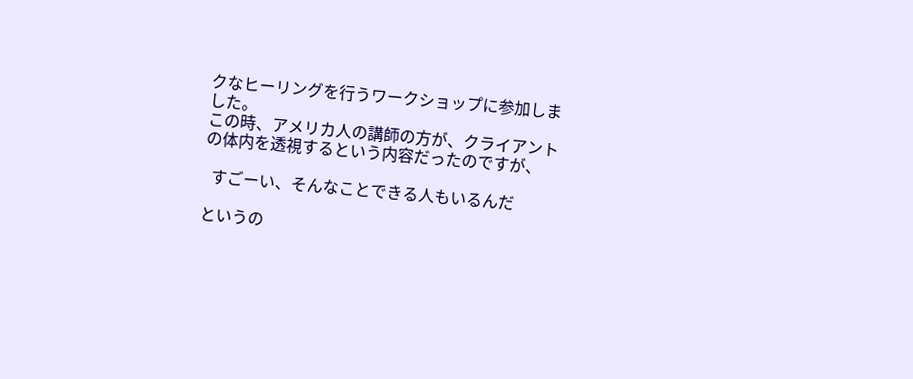クなヒーリングを行うワークショップに参加しました。
この時、アメリカ人の講師の方が、クライアントの体内を透視するという内容だったのですが、

  すごーい、そんなことできる人もいるんだ

というの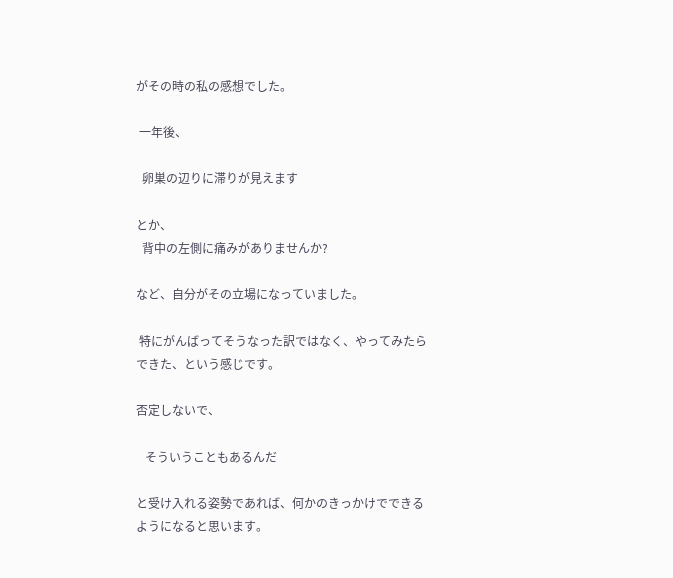がその時の私の感想でした。

 一年後、

  卵巣の辺りに滞りが見えます

とか、
  背中の左側に痛みがありませんか?

など、自分がその立場になっていました。

 特にがんばってそうなった訳ではなく、やってみたらできた、という感じです。

否定しないで、

   そういうこともあるんだ

と受け入れる姿勢であれば、何かのきっかけでできるようになると思います。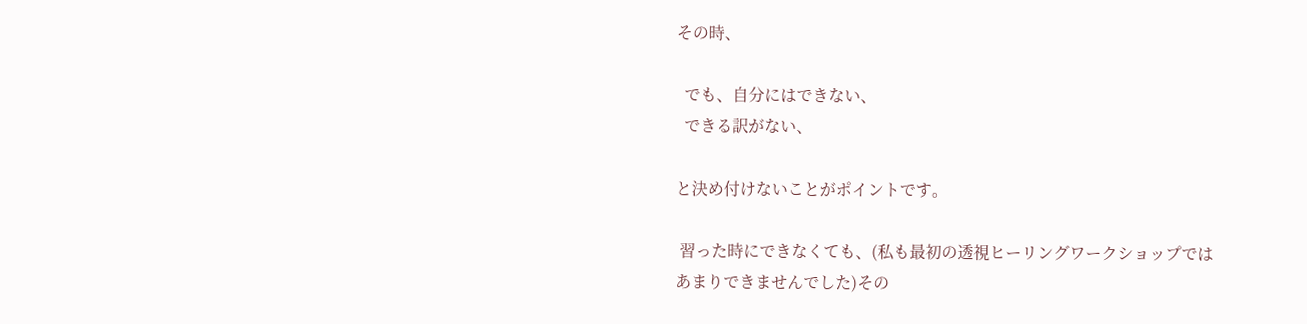その時、

  でも、自分にはできない、
  できる訳がない、

と決め付けないことがポイントです。

 習った時にできなくても、(私も最初の透視ヒーリングワークショップではあまりできませんでした)その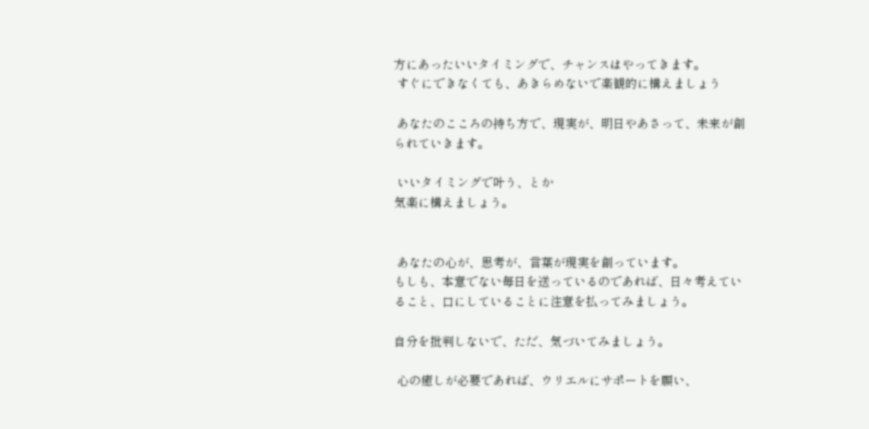方にあったいいタイミングで、チャンスはやってきます。
 すぐにできなくても、あきらめないで楽観的に構えましょう

 あなたのこころの持ち方で、現実が、明日やあさって、未来が創られていきます。

 いいタイミングで叶う、とか
気楽に構えましょう。


 あなたの心が、思考が、言葉が現実を創っています。
もしも、本意でない毎日を送っているのであれば、日々考えていること、口にしていることに注意を払ってみましょう。

自分を批判しないで、ただ、気づいてみましょう。

 心の癒しが必要であれば、ウリエルにサポートを願い、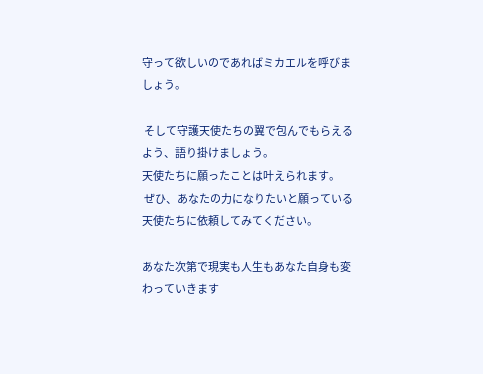守って欲しいのであればミカエルを呼びましょう。

 そして守護天使たちの翼で包んでもらえるよう、語り掛けましょう。
天使たちに願ったことは叶えられます。
 ぜひ、あなたの力になりたいと願っている天使たちに依頼してみてください。

あなた次第で現実も人生もあなた自身も変わっていきます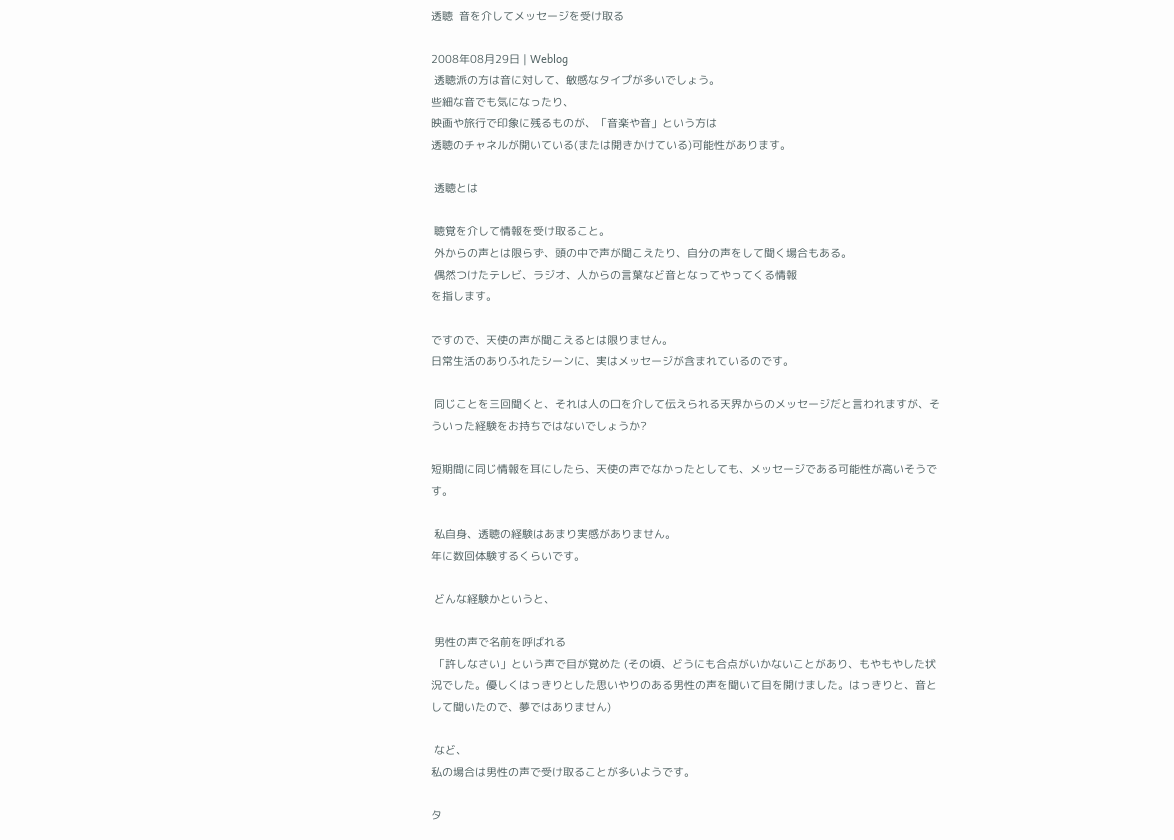透聴  音を介してメッセージを受け取る

2008年08月29日 | Weblog
 透聴派の方は音に対して、敏感なタイプが多いでしょう。
些細な音でも気になったり、
映画や旅行で印象に残るものが、「音楽や音」という方は
透聴のチャネルが開いている(または開きかけている)可能性があります。

 透聴とは

 聴覚を介して情報を受け取ること。
 外からの声とは限らず、頭の中で声が聞こえたり、自分の声をして聞く場合もある。
 偶然つけたテレビ、ラジオ、人からの言葉など音となってやってくる情報
を指します。

ですので、天使の声が聞こえるとは限りません。
日常生活のありふれたシーンに、実はメッセージが含まれているのです。

 同じことを三回聞くと、それは人の口を介して伝えられる天界からのメッセージだと言われますが、そういった経験をお持ちではないでしょうか?

短期間に同じ情報を耳にしたら、天使の声でなかったとしても、メッセージである可能性が高いそうです。

 私自身、透聴の経験はあまり実感がありません。
年に数回体験するくらいです。

 どんな経験かというと、

 男性の声で名前を呼ばれる
 「許しなさい」という声で目が覚めた (その頃、どうにも合点がいかないことがあり、もやもやした状況でした。優しくはっきりとした思いやりのある男性の声を聞いて目を開けました。はっきりと、音として聞いたので、夢ではありません)

 など、
私の場合は男性の声で受け取ることが多いようです。

タ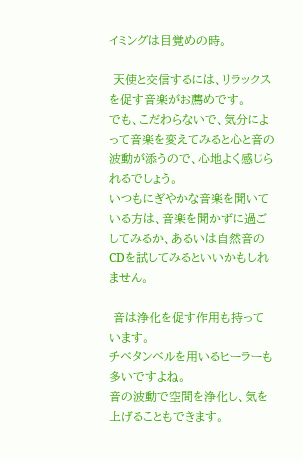イミングは目覚めの時。

 天使と交信するには、リラックスを促す音楽がお薦めです。
でも、こだわらないで、気分によって音楽を変えてみると心と音の波動が添うので、心地よく感じられるでしょう。
いつもにぎやかな音楽を聞いている方は、音楽を聞かずに過ごしてみるか、あるいは自然音のCDを試してみるといいかもしれません。

 音は浄化を促す作用も持っています。
チベタンベルを用いるヒーラーも多いですよね。
音の波動で空間を浄化し、気を上げることもできます。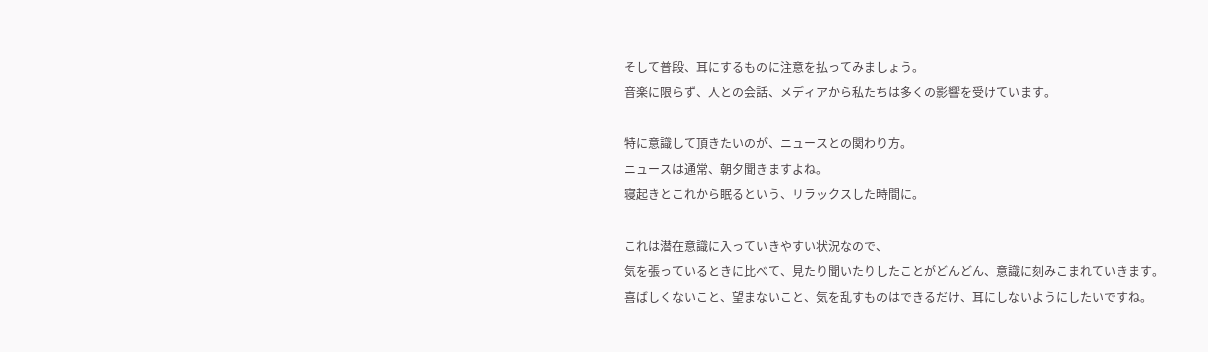そして普段、耳にするものに注意を払ってみましょう。
音楽に限らず、人との会話、メディアから私たちは多くの影響を受けています。

特に意識して頂きたいのが、ニュースとの関わり方。
ニュースは通常、朝夕聞きますよね。
寝起きとこれから眠るという、リラックスした時間に。

これは潜在意識に入っていきやすい状況なので、
気を張っているときに比べて、見たり聞いたりしたことがどんどん、意識に刻みこまれていきます。
喜ばしくないこと、望まないこと、気を乱すものはできるだけ、耳にしないようにしたいですね。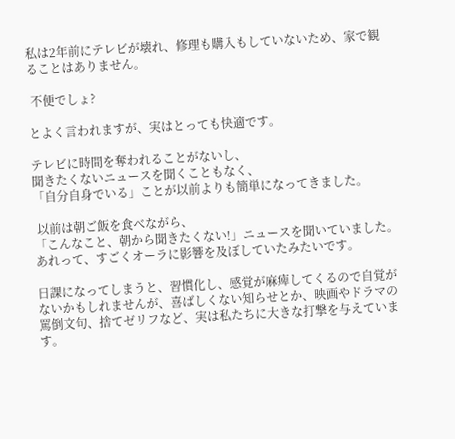私は2年前にテレビが壊れ、修理も購入もしていないため、家で観ることはありません。

 不便でしょ?

とよく言われますが、実はとっても快適です。

テレビに時間を奪われることがないし、
聞きたくないニュースを聞くこともなく、
「自分自身でいる」ことが以前よりも簡単になってきました。

 以前は朝ご飯を食べながら、
「こんなこと、朝から聞きたくない!」ニュースを聞いていました。
あれって、すごくオーラに影響を及ぼしていたみたいです。

日課になってしまうと、習慣化し、感覚が麻痺してくるので自覚がないかもしれませんが、喜ばしくない知らせとか、映画やドラマの罵倒文句、捨てゼリフなど、実は私たちに大きな打撃を与えています。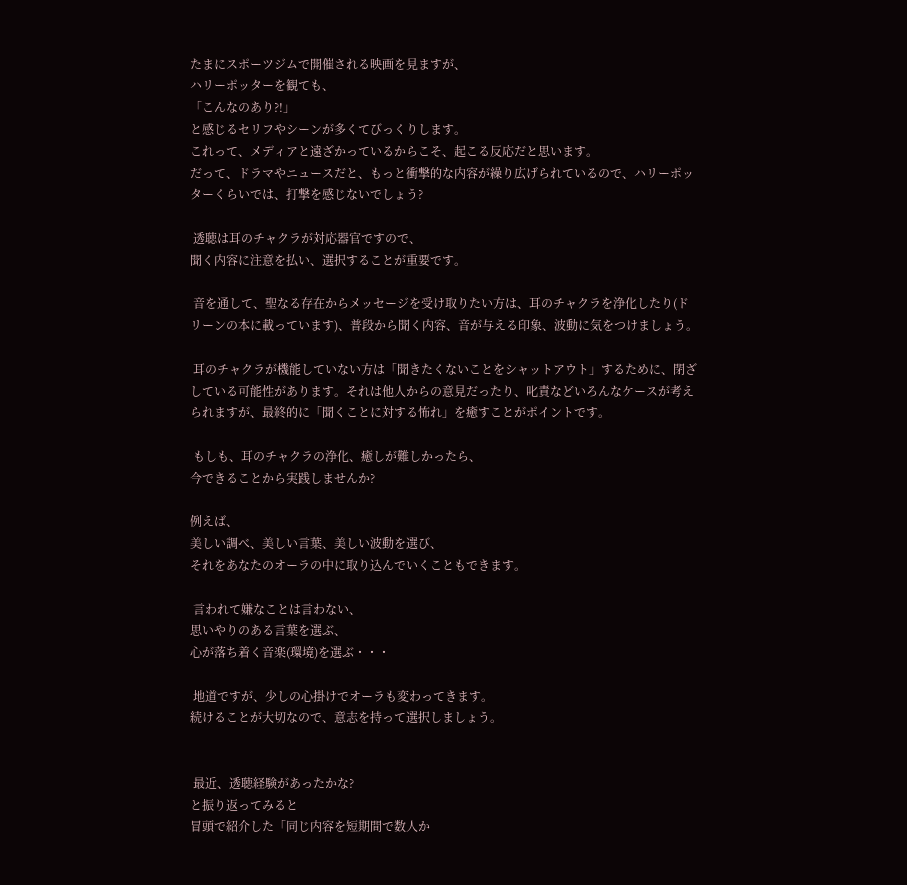たまにスポーツジムで開催される映画を見ますが、
ハリーポッターを観ても、
「こんなのあり?!」
と感じるセリフやシーンが多くてびっくりします。
これって、メディアと遠ざかっているからこそ、起こる反応だと思います。
だって、ドラマやニュースだと、もっと衝撃的な内容が繰り広げられているので、ハリーポッターくらいでは、打撃を感じないでしょう?

 透聴は耳のチャクラが対応器官ですので、
聞く内容に注意を払い、選択することが重要です。

 音を通して、聖なる存在からメッセージを受け取りたい方は、耳のチャクラを浄化したり(ドリーンの本に載っています)、普段から聞く内容、音が与える印象、波動に気をつけましょう。

 耳のチャクラが機能していない方は「聞きたくないことをシャットアウト」するために、閉ざしている可能性があります。それは他人からの意見だったり、叱責などいろんなケースが考えられますが、最終的に「聞くことに対する怖れ」を癒すことがポイントです。

 もしも、耳のチャクラの浄化、癒しが難しかったら、
今できることから実践しませんか?

例えば、
美しい調べ、美しい言葉、美しい波動を選び、
それをあなたのオーラの中に取り込んでいくこともできます。

 言われて嫌なことは言わない、
思いやりのある言葉を選ぶ、
心が落ち着く音楽(環境)を選ぶ・・・

 地道ですが、少しの心掛けでオーラも変わってきます。
続けることが大切なので、意志を持って選択しましょう。


 最近、透聴経験があったかな?
と振り返ってみると
冒頭で紹介した「同じ内容を短期間で数人か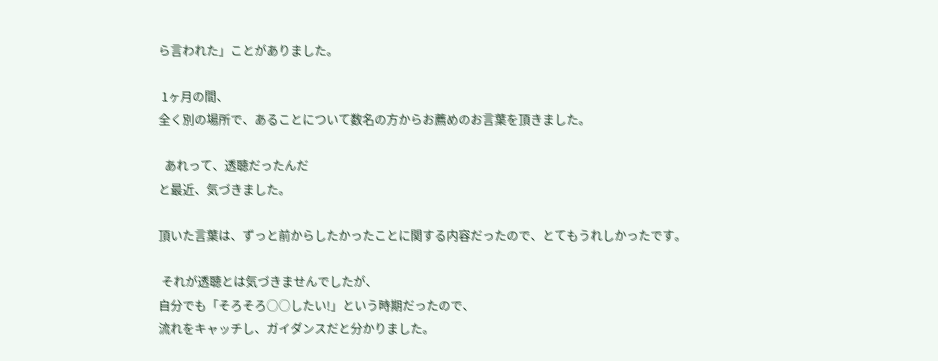ら言われた」ことがありました。

 1ヶ月の間、
全く別の場所で、あることについて数名の方からお薦めのお言葉を頂きました。

  あれって、透聴だったんだ
と最近、気づきました。

頂いた言葉は、ずっと前からしたかったことに関する内容だったので、とてもうれしかったです。

 それが透聴とは気づきませんでしたが、
自分でも「そろそろ○○したい!」という時期だったので、
流れをキャッチし、ガイダンスだと分かりました。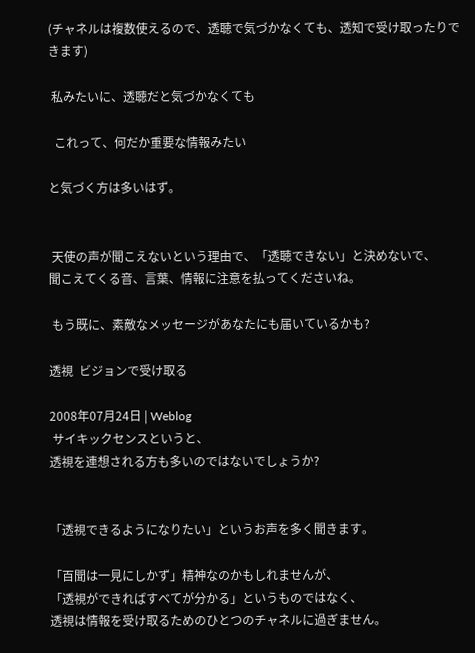(チャネルは複数使えるので、透聴で気づかなくても、透知で受け取ったりできます)

 私みたいに、透聴だと気づかなくても

  これって、何だか重要な情報みたい

と気づく方は多いはず。


 天使の声が聞こえないという理由で、「透聴できない」と決めないで、
聞こえてくる音、言葉、情報に注意を払ってくださいね。

 もう既に、素敵なメッセージがあなたにも届いているかも?

透視  ビジョンで受け取る

2008年07月24日 | Weblog
 サイキックセンスというと、
透視を連想される方も多いのではないでしょうか?


「透視できるようになりたい」というお声を多く聞きます。

「百聞は一見にしかず」精神なのかもしれませんが、
「透視ができればすべてが分かる」というものではなく、
透視は情報を受け取るためのひとつのチャネルに過ぎません。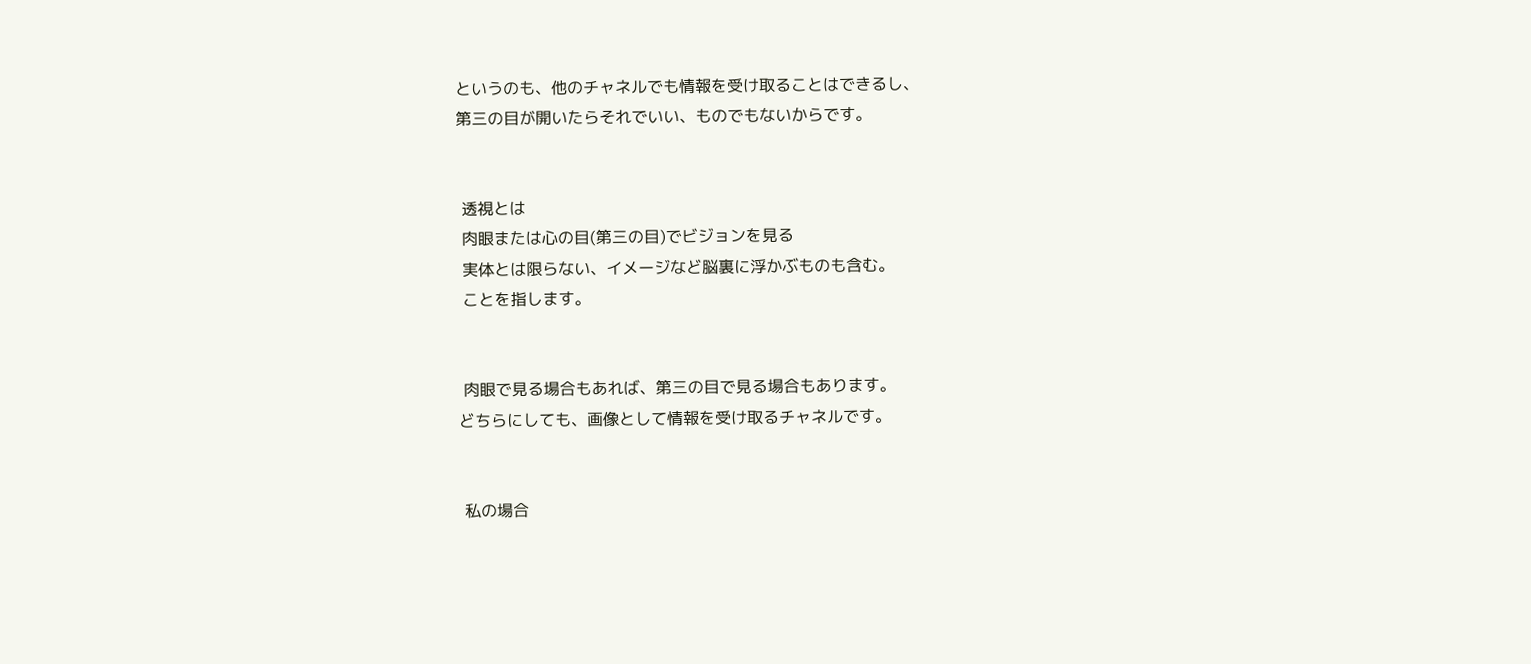というのも、他のチャネルでも情報を受け取ることはできるし、
第三の目が開いたらそれでいい、ものでもないからです。


 透視とは
 肉眼または心の目(第三の目)でビジョンを見る
 実体とは限らない、イメージなど脳裏に浮かぶものも含む。
 ことを指します。


 肉眼で見る場合もあれば、第三の目で見る場合もあります。
どちらにしても、画像として情報を受け取るチャネルです。


 私の場合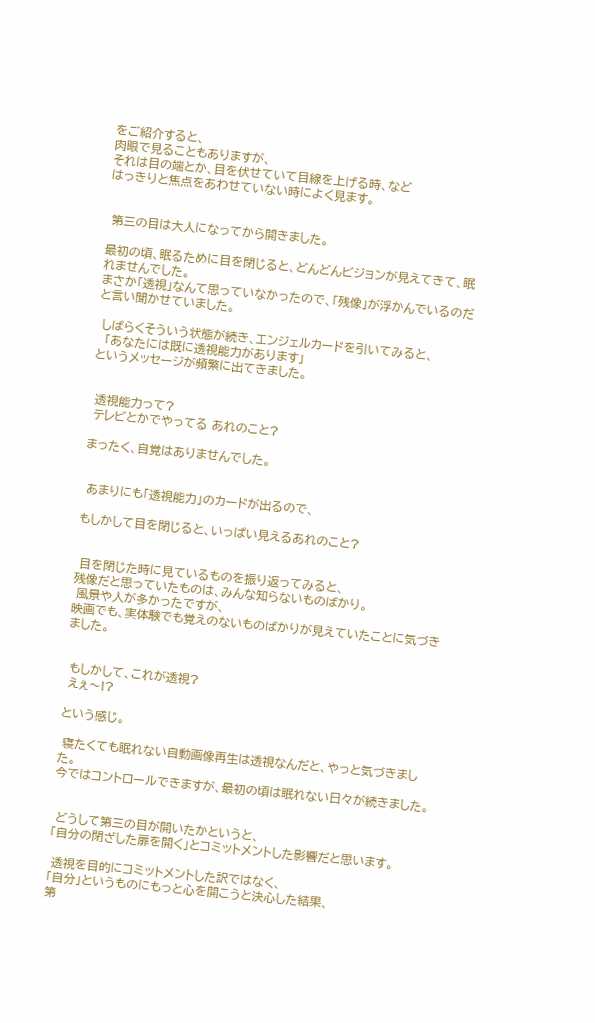をご紹介すると、
肉眼で見ることもありますが、
それは目の端とか、目を伏せていて目線を上げる時、など
はっきりと焦点をあわせていない時によく見ます。


 第三の目は大人になってから開きました。

最初の頃、眠るために目を閉じると、どんどんビジョンが見えてきて、眠れませんでした。
まさか「透視」なんて思っていなかったので、「残像」が浮かんでいるのだと言い聞かせていました。

 しばらくそういう状態が続き、エンジェルカードを引いてみると、
  「あなたには既に透視能力があります」
というメッセージが頻繁に出てきました。


 透視能力って?
 テレビとかでやってる あれのこと?

まったく、自覚はありませんでした。


 あまりにも「透視能力」のカードが出るので、

もしかして目を閉じると、いっぱい見えるあれのこと?


 目を閉じた時に見ているものを振り返ってみると、
残像だと思っていたものは、みんな知らないものばかり。
 風景や人が多かったですが、
映画でも、実体験でも覚えのないものばかりが見えていたことに気づきました。


 もしかして、これが透視?
 えぇ〜!?

という感じ。

 寝たくても眠れない自動画像再生は透視なんだと、やっと気づきました。
今ではコントロールできますが、最初の頃は眠れない日々が続きました。


 どうして第三の目が開いたかというと、
「自分の閉ざした扉を開く」とコミットメントした影響だと思います。

 透視を目的にコミットメントした訳ではなく、
「自分」というものにもっと心を開こうと決心した結果、
第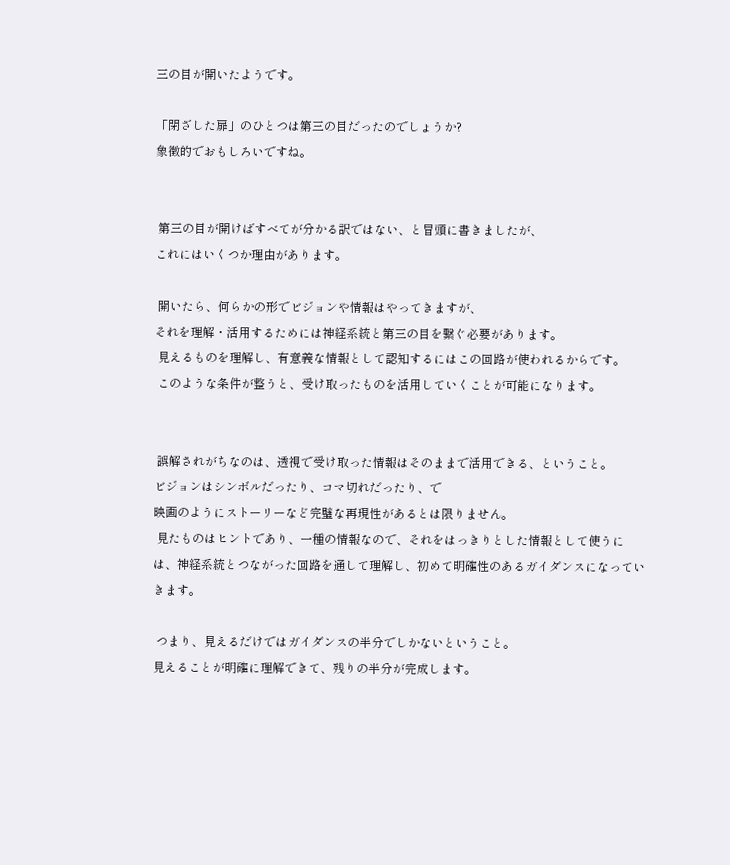三の目が開いたようです。

「閉ざした扉」のひとつは第三の目だったのでしょうか?
象徴的でおもしろいですね。


 第三の目が開けばすべてが分かる訳ではない、と冒頭に書きましたが、
これにはいくつか理由があります。

 開いたら、何らかの形でビジョンや情報はやってきますが、
それを理解・活用するためには神経系統と第三の目を繋ぐ必要があります。
 見えるものを理解し、有意義な情報として認知するにはこの回路が使われるからです。
 このような条件が整うと、受け取ったものを活用していくことが可能になります。


 誤解されがちなのは、透視で受け取った情報はそのままで活用できる、ということ。
ビジョンはシンボルだったり、コマ切れだったり、で
映画のようにストーリーなど完璧な再現性があるとは限りません。
 見たものはヒントであり、一種の情報なので、それをはっきりとした情報として使うには、神経系統とつながった回路を通して理解し、初めて明確性のあるガイダンスになっていきます。

 つまり、見えるだけではガイダンスの半分でしかないということ。
見えることが明確に理解できて、残りの半分が完成します。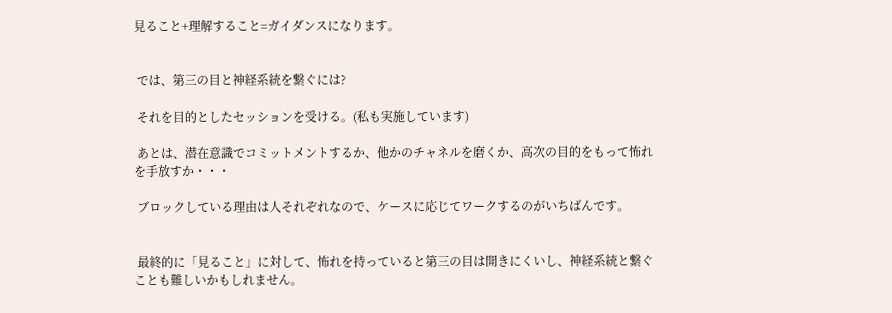見ること+理解すること=ガイダンスになります。


 では、第三の目と神経系統を繋ぐには?

 それを目的としたセッションを受ける。(私も実施しています)

 あとは、潜在意識でコミットメントするか、他かのチャネルを磨くか、高次の目的をもって怖れを手放すか・・・

 ブロックしている理由は人それぞれなので、ケースに応じてワークするのがいちばんです。


 最終的に「見ること」に対して、怖れを持っていると第三の目は開きにくいし、神経系統と繋ぐことも難しいかもしれません。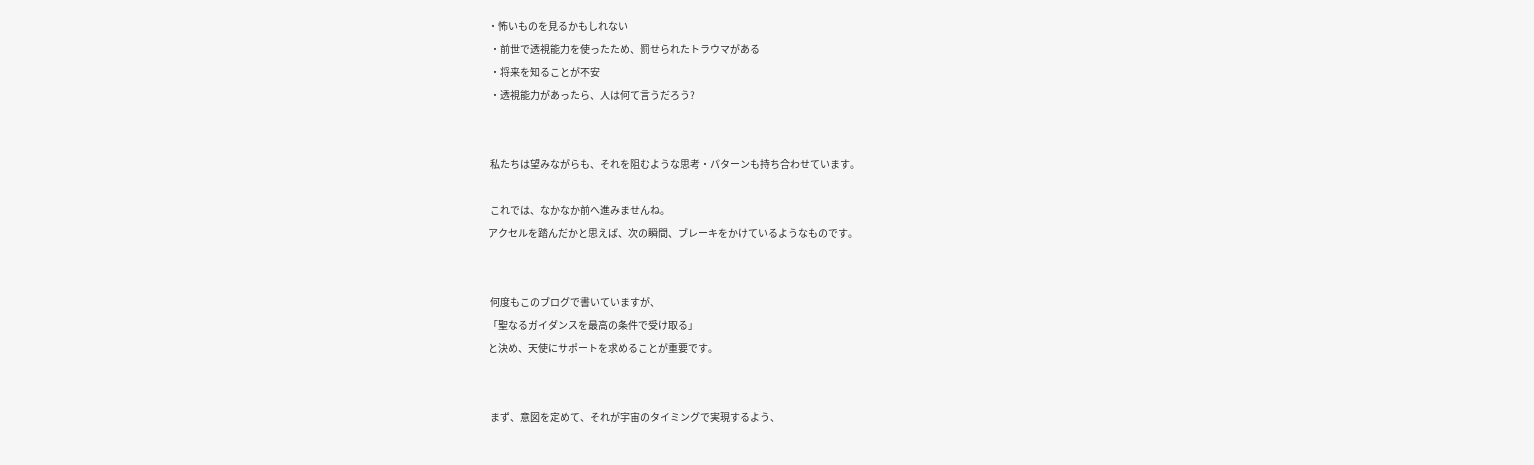・怖いものを見るかもしれない
 ・前世で透視能力を使ったため、罰せられたトラウマがある
 ・将来を知ることが不安
 ・透視能力があったら、人は何て言うだろう?


 私たちは望みながらも、それを阻むような思考・パターンも持ち合わせています。

 これでは、なかなか前へ進みませんね。
アクセルを踏んだかと思えば、次の瞬間、ブレーキをかけているようなものです。


 何度もこのブログで書いていますが、
「聖なるガイダンスを最高の条件で受け取る」
と決め、天使にサポートを求めることが重要です。


 まず、意図を定めて、それが宇宙のタイミングで実現するよう、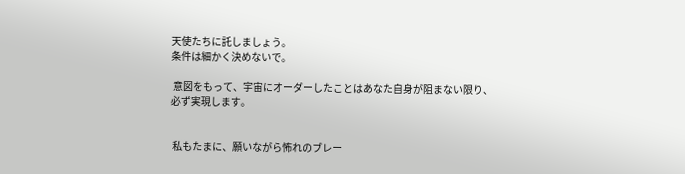天使たちに託しましょう。
条件は細かく決めないで。

 意図をもって、宇宙にオーダーしたことはあなた自身が阻まない限り、
必ず実現します。


 私もたまに、願いながら怖れのブレー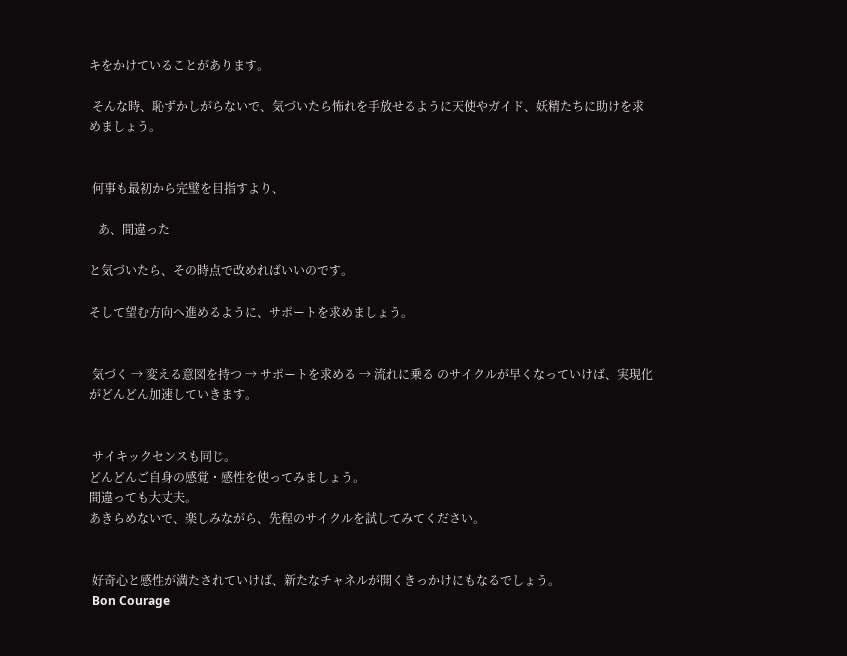キをかけていることがあります。

 そんな時、恥ずかしがらないで、気づいたら怖れを手放せるように天使やガイド、妖精たちに助けを求めましょう。


 何事も最初から完璧を目指すより、

   あ、間違った

と気づいたら、その時点で改めればいいのです。

そして望む方向へ進めるように、サポートを求めましょう。


 気づく → 変える意図を持つ → サポートを求める → 流れに乗る のサイクルが早くなっていけば、実現化がどんどん加速していきます。


 サイキックセンスも同じ。
どんどんご自身の感覚・感性を使ってみましょう。
間違っても大丈夫。
あきらめないで、楽しみながら、先程のサイクルを試してみてください。


 好奇心と感性が満たされていけば、新たなチャネルが開くきっかけにもなるでしょう。
 Bon Courage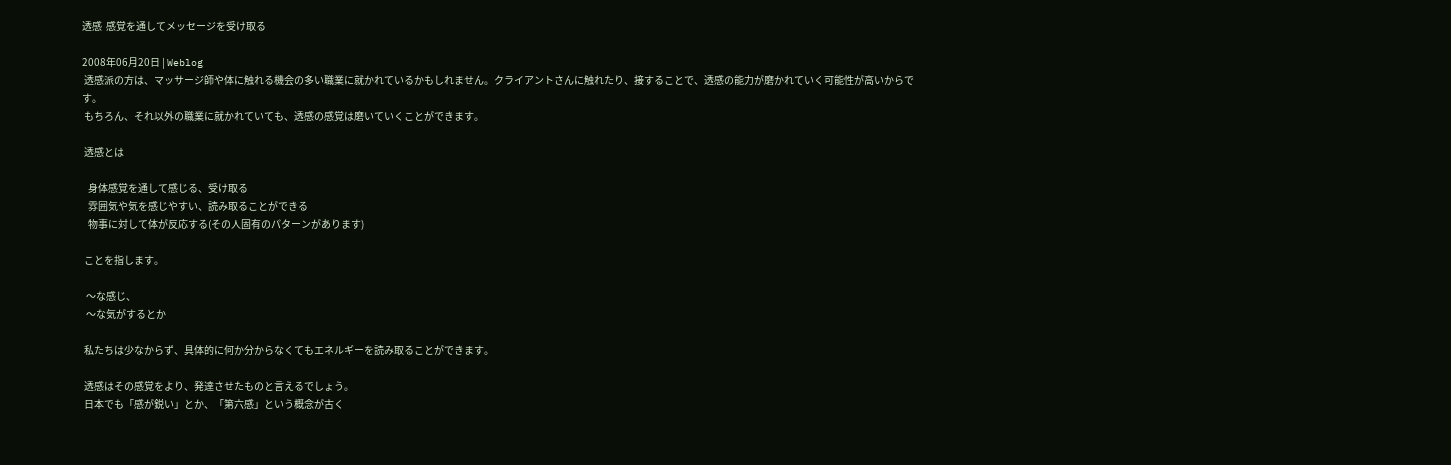透感  感覚を通してメッセージを受け取る

2008年06月20日 | Weblog
 透感派の方は、マッサージ師や体に触れる機会の多い職業に就かれているかもしれません。クライアントさんに触れたり、接することで、透感の能力が磨かれていく可能性が高いからです。
 もちろん、それ以外の職業に就かれていても、透感の感覚は磨いていくことができます。

 透感とは

   身体感覚を通して感じる、受け取る
   雰囲気や気を感じやすい、読み取ることができる
   物事に対して体が反応する(その人固有のパターンがあります)

 ことを指します。

  〜な感じ、
  〜な気がするとか

 私たちは少なからず、具体的に何か分からなくてもエネルギーを読み取ることができます。

 透感はその感覚をより、発達させたものと言えるでしょう。
 日本でも「感が鋭い」とか、「第六感」という概念が古く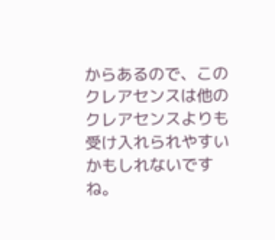からあるので、このクレアセンスは他のクレアセンスよりも受け入れられやすいかもしれないですね。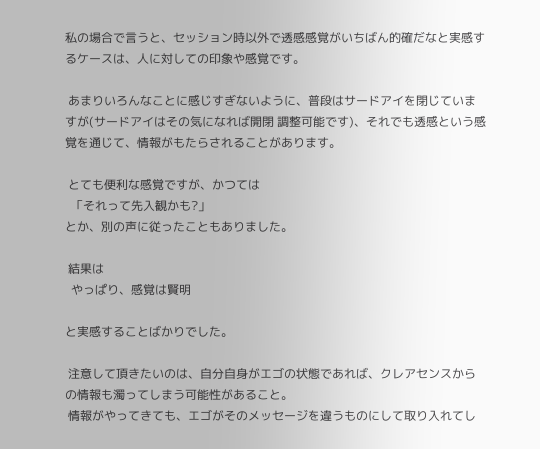私の場合で言うと、セッション時以外で透感感覚がいちばん的確だなと実感するケースは、人に対しての印象や感覚です。

 あまりいろんなことに感じすぎないように、普段はサードアイを閉じていますが(サードアイはその気になれば開閉 調整可能です)、それでも透感という感覚を通じて、情報がもたらされることがあります。

 とても便利な感覚ですが、かつては
  「それって先入観かも?」
とか、別の声に従ったこともありました。

 結果は
  やっぱり、感覚は賢明

と実感することばかりでした。

 注意して頂きたいのは、自分自身がエゴの状態であれば、クレアセンスからの情報も濁ってしまう可能性があること。
 情報がやってきても、エゴがそのメッセージを違うものにして取り入れてし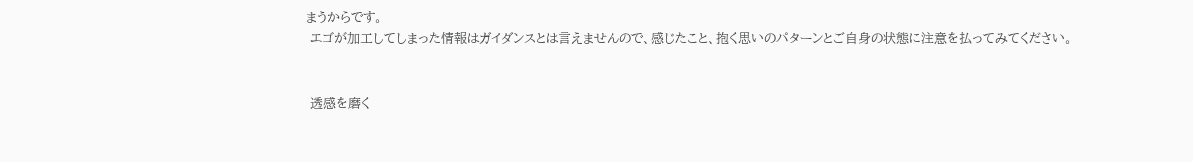まうからです。
 エゴが加工してしまった情報はガイダンスとは言えませんので、感じたこと、抱く思いのパターンとご自身の状態に注意を払ってみてください。


 透感を磨く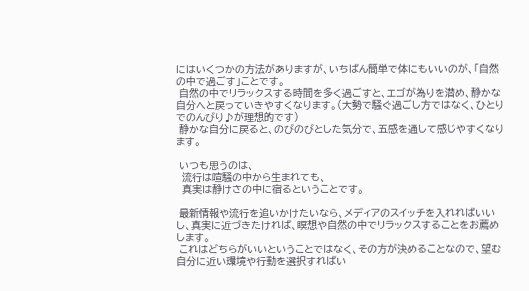にはいくつかの方法がありますが、いちばん簡単で体にもいいのが、「自然の中で過ごす」ことです。
 自然の中でリラックスする時間を多く過ごすと、エゴが為りを潜め、静かな自分へと戻っていきやすくなります。(大勢で騒ぐ過ごし方ではなく、ひとりでのんびり♪が理想的です)
 静かな自分に戻ると、のびのびとした気分で、五感を通して感じやすくなります。

 いつも思うのは、
  流行は喧騒の中から生まれても、
  真実は静けさの中に宿るということです。

 最新情報や流行を追いかけたいなら、メディアのスイッチを入れればいいし、真実に近づきたければ、瞑想や自然の中でリラックスすることをお薦めします。
 これはどちらがいいということではなく、その方が決めることなので、望む自分に近い環境や行動を選択すればい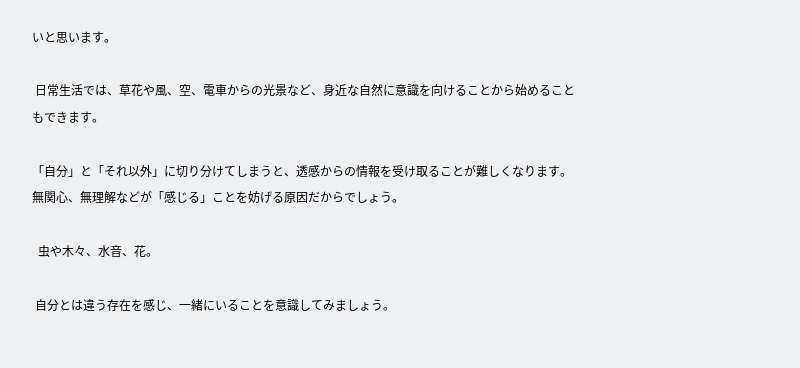いと思います。

 日常生活では、草花や風、空、電車からの光景など、身近な自然に意識を向けることから始めることもできます。

「自分」と「それ以外」に切り分けてしまうと、透感からの情報を受け取ることが難しくなります。無関心、無理解などが「感じる」ことを妨げる原因だからでしょう。

  虫や木々、水音、花。

 自分とは違う存在を感じ、一緒にいることを意識してみましょう。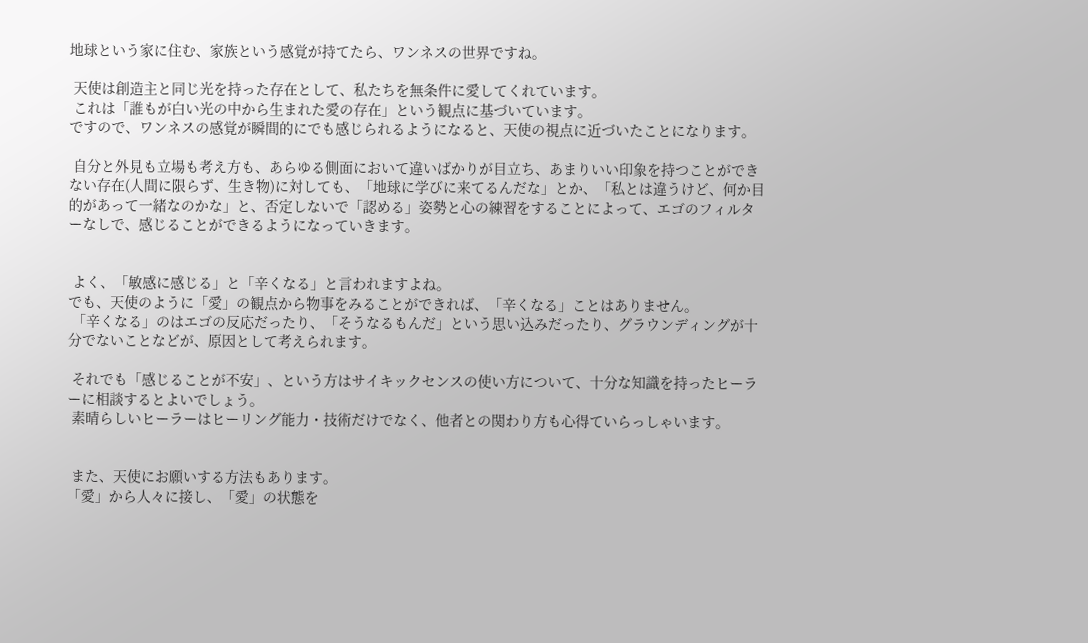地球という家に住む、家族という感覚が持てたら、ワンネスの世界ですね。

 天使は創造主と同じ光を持った存在として、私たちを無条件に愛してくれています。
 これは「誰もが白い光の中から生まれた愛の存在」という観点に基づいています。
ですので、ワンネスの感覚が瞬間的にでも感じられるようになると、天使の視点に近づいたことになります。

 自分と外見も立場も考え方も、あらゆる側面において違いばかりが目立ち、あまりいい印象を持つことができない存在(人間に限らず、生き物)に対しても、「地球に学びに来てるんだな」とか、「私とは違うけど、何か目的があって一緒なのかな」と、否定しないで「認める」姿勢と心の練習をすることによって、エゴのフィルターなしで、感じることができるようになっていきます。


 よく、「敏感に感じる」と「辛くなる」と言われますよね。
でも、天使のように「愛」の観点から物事をみることができれば、「辛くなる」ことはありません。
 「辛くなる」のはエゴの反応だったり、「そうなるもんだ」という思い込みだったり、グラウンディングが十分でないことなどが、原因として考えられます。

 それでも「感じることが不安」、という方はサイキックセンスの使い方について、十分な知識を持ったヒーラーに相談するとよいでしょう。
 素晴らしいヒーラーはヒーリング能力・技術だけでなく、他者との関わり方も心得ていらっしゃいます。


 また、天使にお願いする方法もあります。
「愛」から人々に接し、「愛」の状態を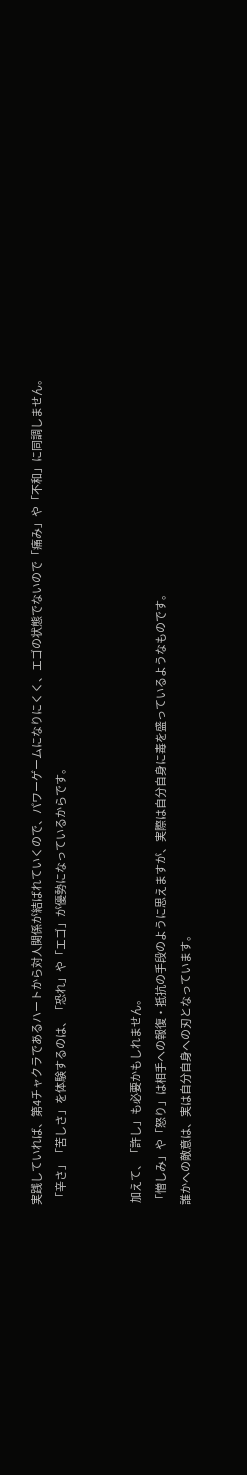実践していれば、第4チャクラであるハートから対人関係が結ばれていくので、パワーゲームになりにくく、エゴの状態でないので「痛み」や「不和」に同調しません。
 「辛さ」「苦しさ」を体験するのは、「恐れ」や「エゴ」が優勢になっているからです。


 加えて、「許し」も必要かもしれません。
「憎しみ」や「怒り」は相手への報復・抵抗の手段のように思えますが、実際は自分自身に毒を盛っているようなものです。
誰かへの敵意は、実は自分自身への刃となっています。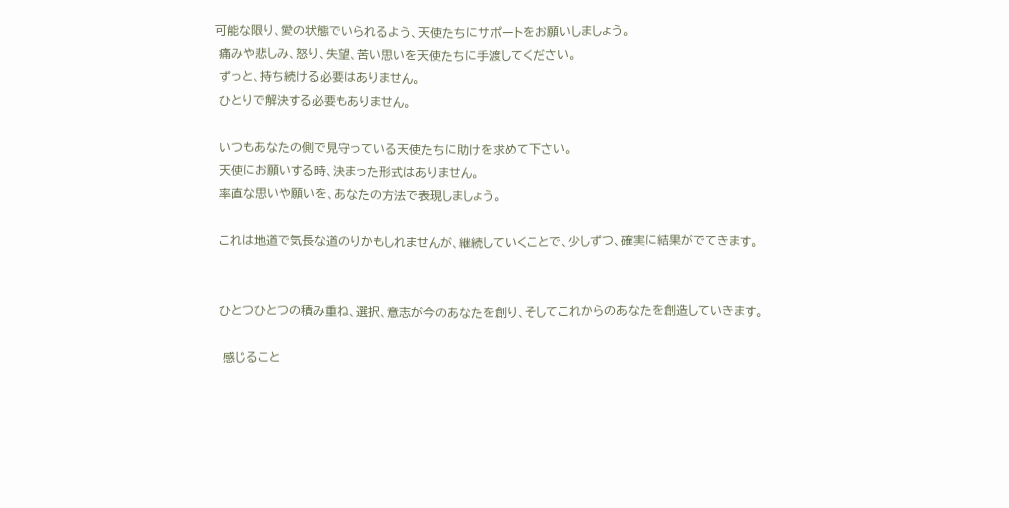可能な限り、愛の状態でいられるよう、天使たちにサポートをお願いしましょう。
 痛みや悲しみ、怒り、失望、苦い思いを天使たちに手渡してください。
 ずっと、持ち続ける必要はありません。
 ひとりで解決する必要もありません。

 いつもあなたの側で見守っている天使たちに助けを求めて下さい。
 天使にお願いする時、決まった形式はありません。
 率直な思いや願いを、あなたの方法で表現しましょう。

 これは地道で気長な道のりかもしれませんが、継続していくことで、少しずつ、確実に結果がでてきます。


 ひとつひとつの積み重ね、選択、意志が今のあなたを創り、そしてこれからのあなたを創造していきます。

  感じること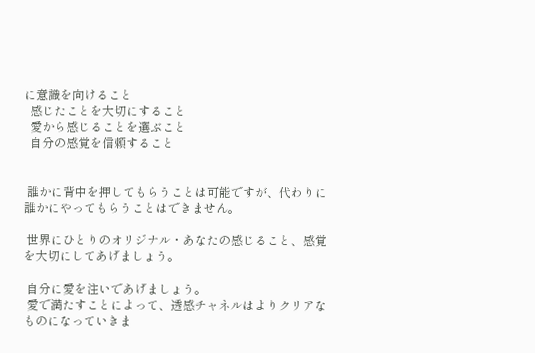に意識を向けること
  感じたことを大切にすること
  愛から感じることを選ぶこと
  自分の感覚を信頼すること


 誰かに背中を押してもらうことは可能ですが、代わりに誰かにやってもらうことはできません。

 世界にひとりのオリジナル・あなたの感じること、感覚を大切にしてあげましょう。

 自分に愛を注いであげましょう。
 愛で満たすことによって、透感チャネルはよりクリアなものになっていきま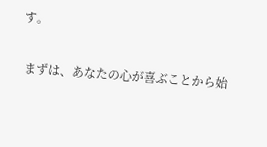す。

 まずは、あなたの心が喜ぶことから始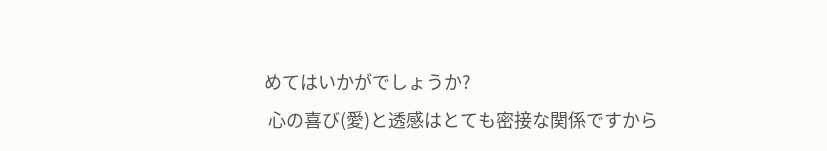めてはいかがでしょうか?
 心の喜び(愛)と透感はとても密接な関係ですから